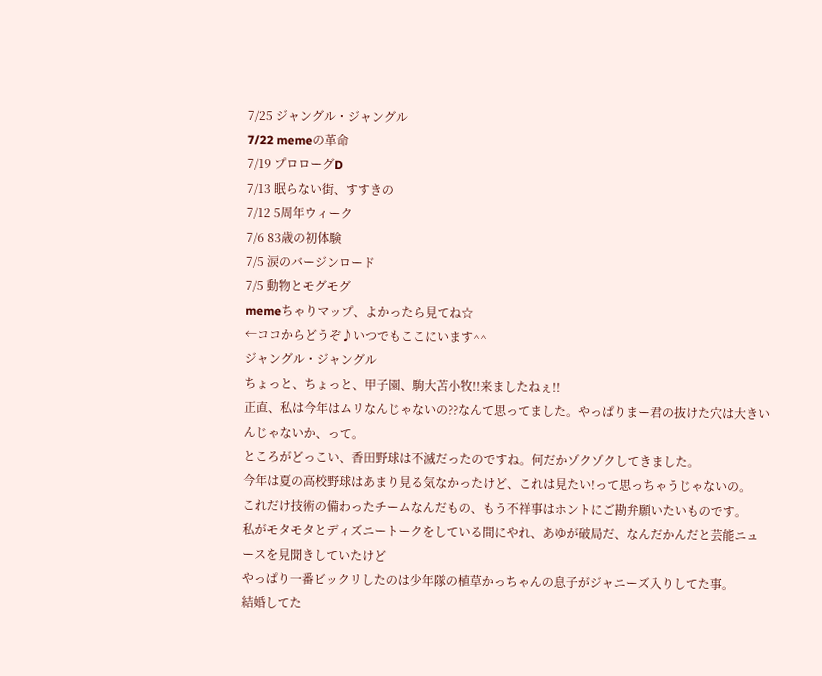7/25 ジャングル・ジャングル
7/22 memeの革命
7/19 プロローグD
7/13 眠らない街、すすきの
7/12 5周年ウィーク
7/6 83歳の初体験
7/5 涙のバージンロード
7/5 動物とモグモグ
memeちゃりマップ、よかったら見てね☆
←ココからどうぞ♪いつでもここにいます^^
ジャングル・ジャングル
ちょっと、ちょっと、甲子園、駒大苫小牧!!来ましたねぇ!!
正直、私は今年はムリなんじゃないの??なんて思ってました。やっぱりまー君の抜けた穴は大きいんじゃないか、って。
ところがどっこい、香田野球は不滅だったのですね。何だかゾクゾクしてきました。
今年は夏の高校野球はあまり見る気なかったけど、これは見たい!って思っちゃうじゃないの。
これだけ技術の備わったチームなんだもの、もう不祥事はホントにご勘弁願いたいものです。
私がモタモタとディズニートークをしている間にやれ、あゆが破局だ、なんだかんだと芸能ニュースを見聞きしていたけど
やっぱり一番ビックリしたのは少年隊の植草かっちゃんの息子がジャニーズ入りしてた事。
結婚してた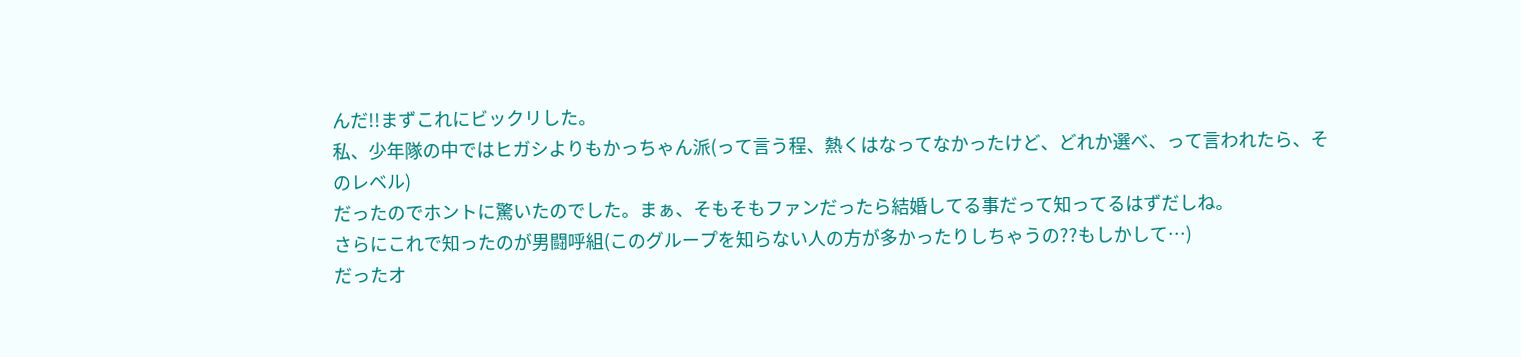んだ!!まずこれにビックリした。
私、少年隊の中ではヒガシよりもかっちゃん派(って言う程、熱くはなってなかったけど、どれか選べ、って言われたら、そのレベル)
だったのでホントに驚いたのでした。まぁ、そもそもファンだったら結婚してる事だって知ってるはずだしね。
さらにこれで知ったのが男闘呼組(このグループを知らない人の方が多かったりしちゃうの??もしかして…)
だったオ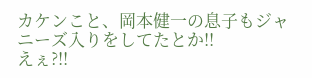カケンこと、岡本健一の息子もジャニーズ入りをしてたとか!!
えぇ?!!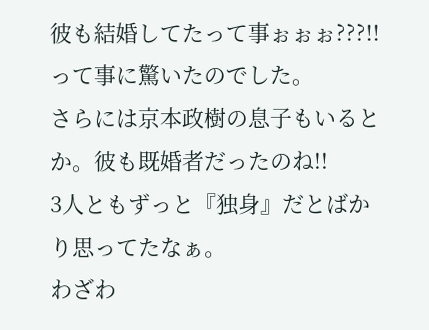彼も結婚してたって事ぉぉぉ???!!って事に驚いたのでした。
さらには京本政樹の息子もいるとか。彼も既婚者だったのね!!
3人ともずっと『独身』だとばかり思ってたなぁ。
わざわ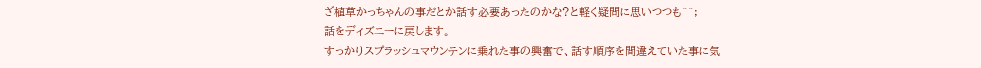ざ植草かっちゃんの事だとか話す必要あったのかな?と軽く疑問に思いつつも^^;
話をディズニーに戻します。
すっかりスプラッシュマウンテンに乗れた事の興奮で、話す順序を間違えていた事に気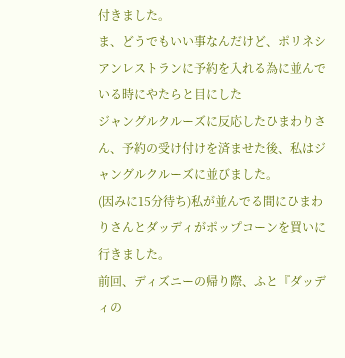付きました。
ま、どうでもいい事なんだけど、ポリネシアンレストランに予約を入れる為に並んでいる時にやたらと目にした
ジャングルクルーズに反応したひまわりさん、予約の受け付けを済ませた後、私はジャングルクルーズに並びました。
(因みに15分待ち)私が並んでる間にひまわりさんとダッディがポップコーンを買いに行きました。
前回、ディズニーの帰り際、ふと『ダッディの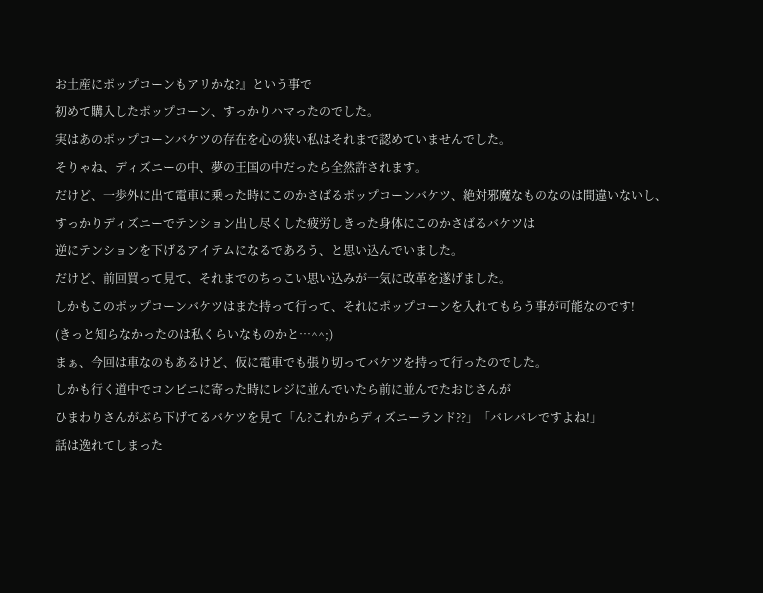お土産にポップコーンもアリかな?』という事で
初めて購入したポップコーン、すっかりハマったのでした。
実はあのポップコーンバケツの存在を心の狭い私はそれまで認めていませんでした。
そりゃね、ディズニーの中、夢の王国の中だったら全然許されます。
だけど、一歩外に出て電車に乗った時にこのかさばるポップコーンバケツ、絶対邪魔なものなのは間違いないし、
すっかりディズニーでテンション出し尽くした疲労しきった身体にこのかさばるバケツは
逆にテンションを下げるアイテムになるであろう、と思い込んでいました。
だけど、前回買って見て、それまでのちっこい思い込みが一気に改革を遂げました。
しかもこのポップコーンバケツはまた持って行って、それにポップコーンを入れてもらう事が可能なのです!
(きっと知らなかったのは私くらいなものかと…^^;)
まぁ、今回は車なのもあるけど、仮に電車でも張り切ってバケツを持って行ったのでした。
しかも行く道中でコンビニに寄った時にレジに並んでいたら前に並んでたおじさんが
ひまわりさんがぶら下げてるバケツを見て「ん?これからディズニーランド??」「バレバレですよね!」
話は逸れてしまった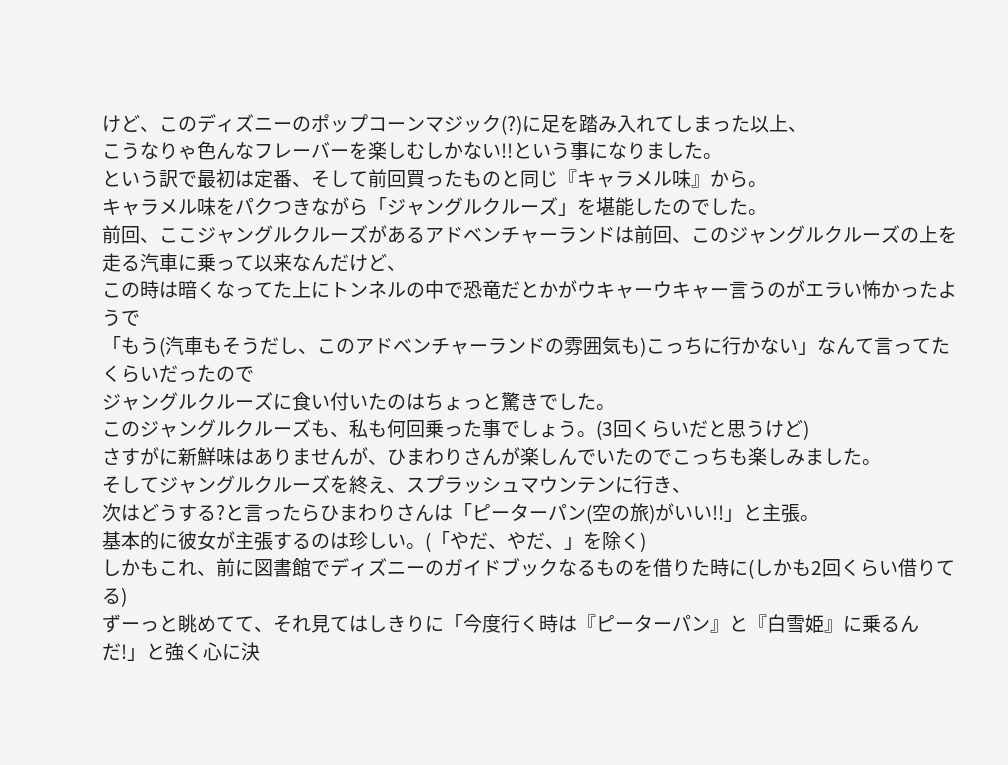けど、このディズニーのポップコーンマジック(?)に足を踏み入れてしまった以上、
こうなりゃ色んなフレーバーを楽しむしかない!!という事になりました。
という訳で最初は定番、そして前回買ったものと同じ『キャラメル味』から。
キャラメル味をパクつきながら「ジャングルクルーズ」を堪能したのでした。
前回、ここジャングルクルーズがあるアドベンチャーランドは前回、このジャングルクルーズの上を走る汽車に乗って以来なんだけど、
この時は暗くなってた上にトンネルの中で恐竜だとかがウキャーウキャー言うのがエラい怖かったようで
「もう(汽車もそうだし、このアドベンチャーランドの雰囲気も)こっちに行かない」なんて言ってたくらいだったので
ジャングルクルーズに食い付いたのはちょっと驚きでした。
このジャングルクルーズも、私も何回乗った事でしょう。(3回くらいだと思うけど)
さすがに新鮮味はありませんが、ひまわりさんが楽しんでいたのでこっちも楽しみました。
そしてジャングルクルーズを終え、スプラッシュマウンテンに行き、
次はどうする?と言ったらひまわりさんは「ピーターパン(空の旅)がいい!!」と主張。
基本的に彼女が主張するのは珍しい。(「やだ、やだ、」を除く)
しかもこれ、前に図書館でディズニーのガイドブックなるものを借りた時に(しかも2回くらい借りてる)
ずーっと眺めてて、それ見てはしきりに「今度行く時は『ピーターパン』と『白雪姫』に乗るんだ!」と強く心に決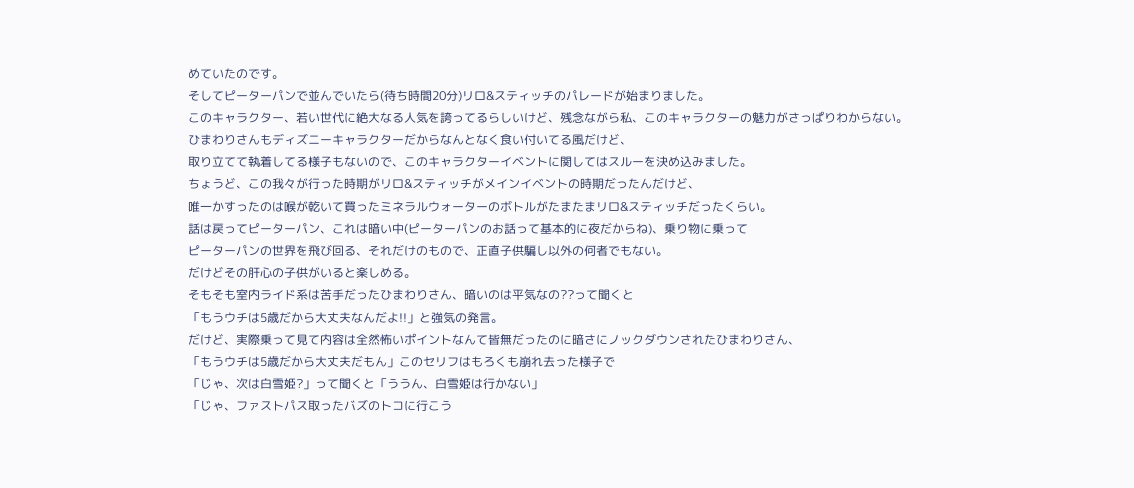めていたのです。
そしてピーターパンで並んでいたら(待ち時間20分)リロ&スティッチのパレードが始まりました。
このキャラクター、若い世代に絶大なる人気を誇ってるらしいけど、残念ながら私、このキャラクターの魅力がさっぱりわからない。
ひまわりさんもディズニーキャラクターだからなんとなく食い付いてる風だけど、
取り立てて執着してる様子もないので、このキャラクターイベントに関してはスルーを決め込みました。
ちょうど、この我々が行った時期がリロ&スティッチがメインイベントの時期だったんだけど、
唯一かすったのは喉が乾いて買ったミネラルウォーターのボトルがたまたまリロ&スティッチだったくらい。
話は戻ってピーターパン、これは暗い中(ピーターパンのお話って基本的に夜だからね)、乗り物に乗って
ピーターパンの世界を飛び回る、それだけのもので、正直子供騙し以外の何者でもない。
だけどその肝心の子供がいると楽しめる。
そもそも室内ライド系は苦手だったひまわりさん、暗いのは平気なの??って聞くと
「もうウチは5歳だから大丈夫なんだよ!!」と強気の発言。
だけど、実際乗って見て内容は全然怖いポイントなんて皆無だったのに暗さにノックダウンされたひまわりさん、
「もうウチは5歳だから大丈夫だもん」このセリフはもろくも崩れ去った様子で
「じゃ、次は白雪姫?」って聞くと「ううん、白雪姫は行かない」
「じゃ、ファストパス取ったバズのトコに行こう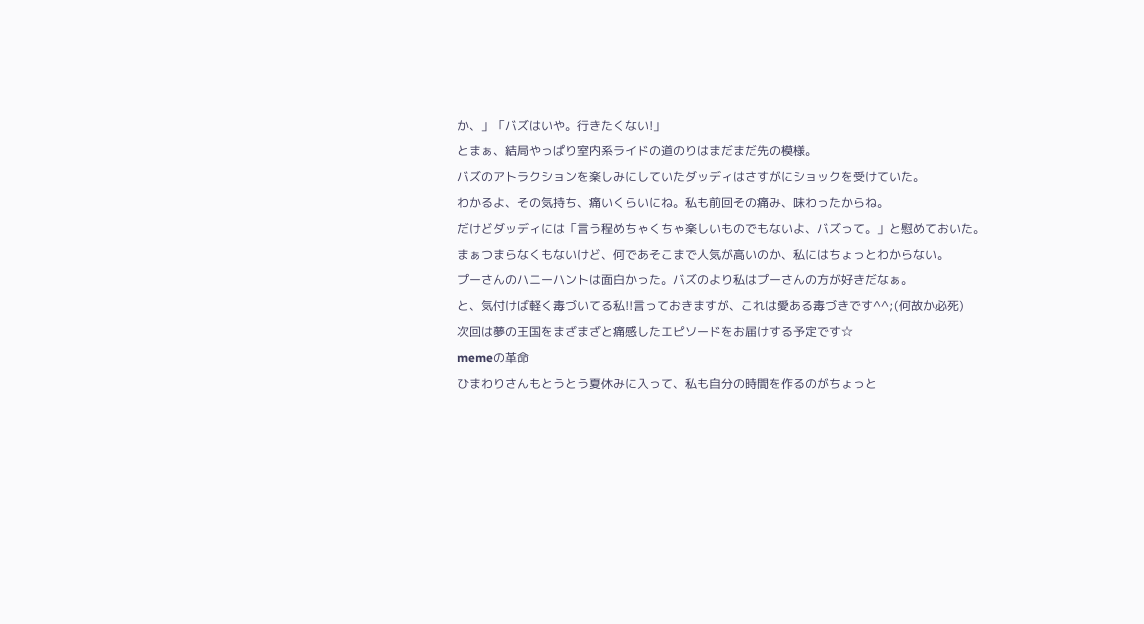か、」「バズはいや。行きたくない!」
とまぁ、結局やっぱり室内系ライドの道のりはまだまだ先の模様。
バズのアトラクションを楽しみにしていたダッディはさすがにショックを受けていた。
わかるよ、その気持ち、痛いくらいにね。私も前回その痛み、味わったからね。
だけどダッディには「言う程めちゃくちゃ楽しいものでもないよ、バズって。」と慰めておいた。
まぁつまらなくもないけど、何であそこまで人気が高いのか、私にはちょっとわからない。
プーさんのハニーハントは面白かった。バズのより私はプーさんの方が好きだなぁ。
と、気付けば軽く毒づいてる私!!言っておきますが、これは愛ある毒づきです^^;(何故か必死)
次回は夢の王国をまざまざと痛感したエピソードをお届けする予定です☆
memeの革命
ひまわりさんもとうとう夏休みに入って、私も自分の時間を作るのがちょっと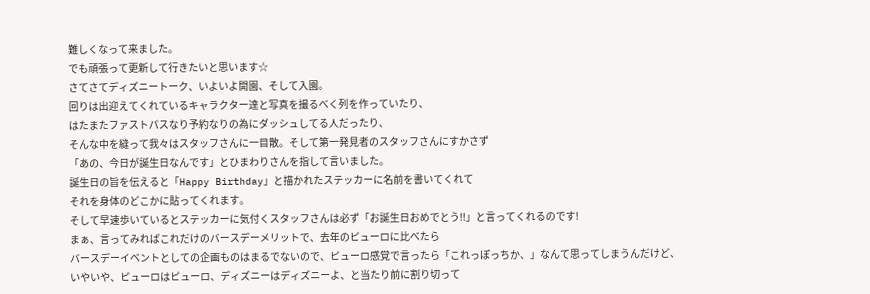難しくなって来ました。
でも頑張って更新して行きたいと思います☆
さてさてディズニートーク、いよいよ開園、そして入園。
回りは出迎えてくれているキャラクター達と写真を撮るべく列を作っていたり、
はたまたファストパスなり予約なりの為にダッシュしてる人だったり、
そんな中を縫って我々はスタッフさんに一目散。そして第一発見者のスタッフさんにすかさず
「あの、今日が誕生日なんです」とひまわりさんを指して言いました。
誕生日の旨を伝えると「Happy Birthday」と描かれたステッカーに名前を書いてくれて
それを身体のどこかに貼ってくれます。
そして早速歩いているとステッカーに気付くスタッフさんは必ず「お誕生日おめでとう!!」と言ってくれるのです!
まぁ、言ってみればこれだけのバースデーメリットで、去年のピューロに比べたら
バースデーイベントとしての企画ものはまるでないので、ピューロ感覚で言ったら「これっぽっちか、」なんて思ってしまうんだけど、
いやいや、ピューロはピューロ、ディズニーはディズニーよ、と当たり前に割り切って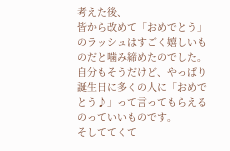考えた後、
皆から改めて「おめでとう」のラッシュはすごく嬉しいものだと噛み締めたのでした。
自分もそうだけど、やっぱり誕生日に多くの人に「おめでとう♪」って言ってもらえるのっていいものです。
そしててくて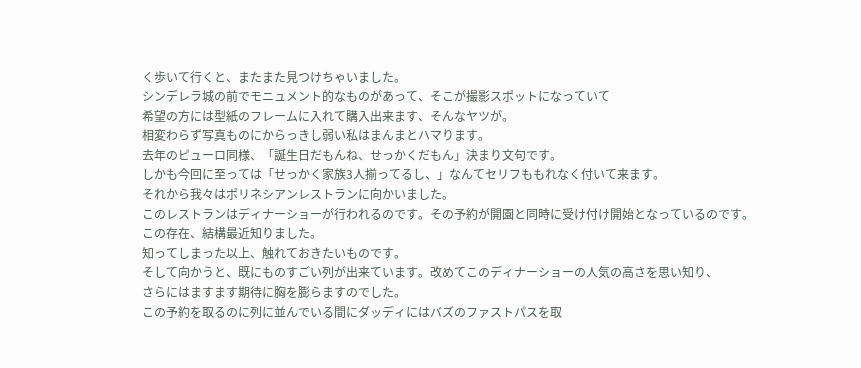く歩いて行くと、またまた見つけちゃいました。
シンデレラ城の前でモニュメント的なものがあって、そこが撮影スポットになっていて
希望の方には型紙のフレームに入れて購入出来ます、そんなヤツが。
相変わらず写真ものにからっきし弱い私はまんまとハマります。
去年のピューロ同様、「誕生日だもんね、せっかくだもん」決まり文句です。
しかも今回に至っては「せっかく家族3人揃ってるし、」なんてセリフももれなく付いて来ます。
それから我々はポリネシアンレストランに向かいました。
このレストランはディナーショーが行われるのです。その予約が開園と同時に受け付け開始となっているのです。
この存在、結構最近知りました。
知ってしまった以上、触れておきたいものです。
そして向かうと、既にものすごい列が出来ています。改めてこのディナーショーの人気の高さを思い知り、
さらにはますます期待に胸を膨らますのでした。
この予約を取るのに列に並んでいる間にダッディにはバズのファストパスを取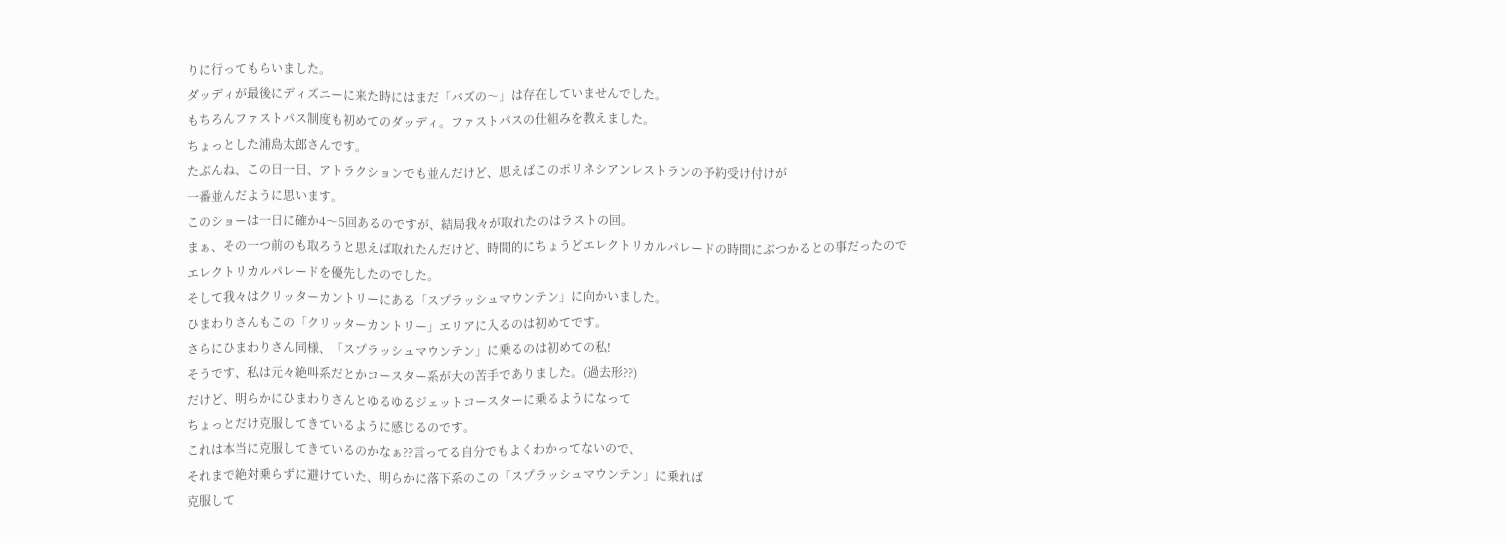りに行ってもらいました。
ダッディが最後にディズニーに来た時にはまだ「バズの〜」は存在していませんでした。
もちろんファストパス制度も初めてのダッディ。ファストパスの仕組みを教えました。
ちょっとした浦島太郎さんです。
たぶんね、この日一日、アトラクションでも並んだけど、思えばこのポリネシアンレストランの予約受け付けが
一番並んだように思います。
このショーは一日に確か4〜5回あるのですが、結局我々が取れたのはラストの回。
まぁ、その一つ前のも取ろうと思えば取れたんだけど、時間的にちょうどエレクトリカルパレードの時間にぶつかるとの事だったので
エレクトリカルパレードを優先したのでした。
そして我々はクリッターカントリーにある「スプラッシュマウンテン」に向かいました。
ひまわりさんもこの「クリッターカントリー」エリアに入るのは初めてです。
さらにひまわりさん同様、「スプラッシュマウンテン」に乗るのは初めての私!
そうです、私は元々絶叫系だとかコースター系が大の苦手でありました。(過去形??)
だけど、明らかにひまわりさんとゆるゆるジェットコースターに乗るようになって
ちょっとだけ克服してきているように感じるのです。
これは本当に克服してきているのかなぁ??言ってる自分でもよくわかってないので、
それまで絶対乗らずに避けていた、明らかに落下系のこの「スプラッシュマウンテン」に乗れば
克服して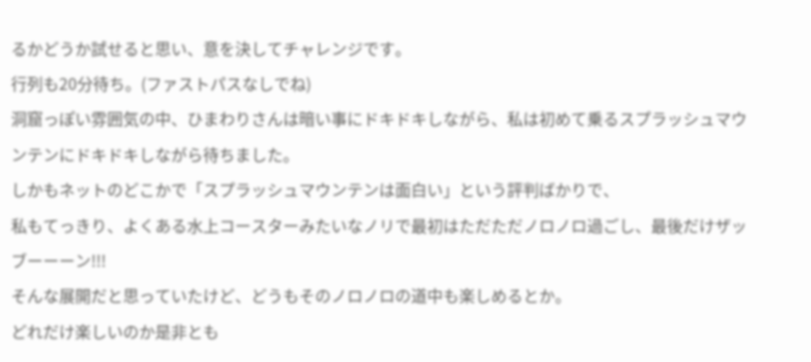るかどうか試せると思い、意を決してチャレンジです。
行列も20分待ち。(ファストパスなしでね)
洞窟っぽい雰囲気の中、ひまわりさんは暗い事にドキドキしながら、私は初めて乗るスプラッシュマウンテンにドキドキしながら待ちました。
しかもネットのどこかで「スプラッシュマウンテンは面白い」という評判ばかりで、
私もてっきり、よくある水上コースターみたいなノリで最初はただただノロノロ過ごし、最後だけザッブーーーン!!!
そんな展開だと思っていたけど、どうもそのノロノロの道中も楽しめるとか。
どれだけ楽しいのか是非とも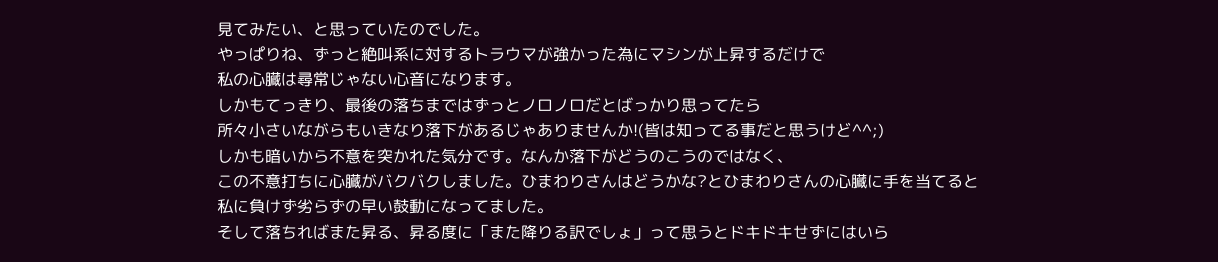見てみたい、と思っていたのでした。
やっぱりね、ずっと絶叫系に対するトラウマが強かった為にマシンが上昇するだけで
私の心臓は尋常じゃない心音になります。
しかもてっきり、最後の落ちまではずっとノロノロだとばっかり思ってたら
所々小さいながらもいきなり落下があるじゃありませんか!(皆は知ってる事だと思うけど^^;)
しかも暗いから不意を突かれた気分です。なんか落下がどうのこうのではなく、
この不意打ちに心臓がバクバクしました。ひまわりさんはどうかな?とひまわりさんの心臓に手を当てると
私に負けず劣らずの早い鼓動になってました。
そして落ちればまた昇る、昇る度に「また降りる訳でしょ」って思うとドキドキせずにはいら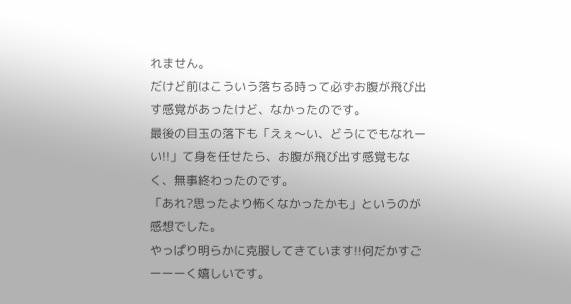れません。
だけど前はこういう落ちる時って必ずお腹が飛び出す感覚があったけど、なかったのです。
最後の目玉の落下も「えぇ〜い、どうにでもなれーい!!」て身を任せたら、お腹が飛び出す感覚もなく、無事終わったのです。
「あれ?思ったより怖くなかったかも」というのが感想でした。
やっぱり明らかに克服してきています!!何だかすごーーーく嬉しいです。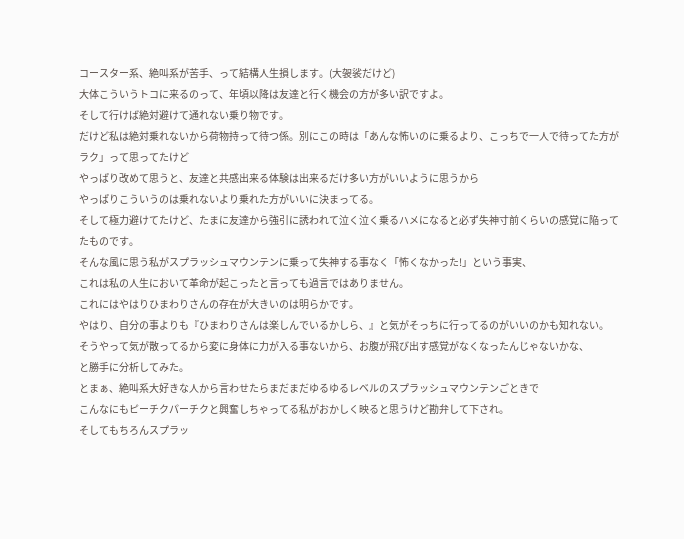コースター系、絶叫系が苦手、って結構人生損します。(大袈裟だけど)
大体こういうトコに来るのって、年頃以降は友達と行く機会の方が多い訳ですよ。
そして行けば絶対避けて通れない乗り物です。
だけど私は絶対乗れないから荷物持って待つ係。別にこの時は「あんな怖いのに乗るより、こっちで一人で待ってた方がラク」って思ってたけど
やっぱり改めて思うと、友達と共感出来る体験は出来るだけ多い方がいいように思うから
やっぱりこういうのは乗れないより乗れた方がいいに決まってる。
そして極力避けてたけど、たまに友達から強引に誘われて泣く泣く乗るハメになると必ず失神寸前くらいの感覚に陥ってたものです。
そんな風に思う私がスプラッシュマウンテンに乗って失神する事なく「怖くなかった!」という事実、
これは私の人生において革命が起こったと言っても過言ではありません。
これにはやはりひまわりさんの存在が大きいのは明らかです。
やはり、自分の事よりも『ひまわりさんは楽しんでいるかしら、』と気がそっちに行ってるのがいいのかも知れない。
そうやって気が散ってるから変に身体に力が入る事ないから、お腹が飛び出す感覚がなくなったんじゃないかな、
と勝手に分析してみた。
とまぁ、絶叫系大好きな人から言わせたらまだまだゆるゆるレベルのスプラッシュマウンテンごときで
こんなにもピーチクパーチクと興奮しちゃってる私がおかしく映ると思うけど勘弁して下され。
そしてもちろんスプラッ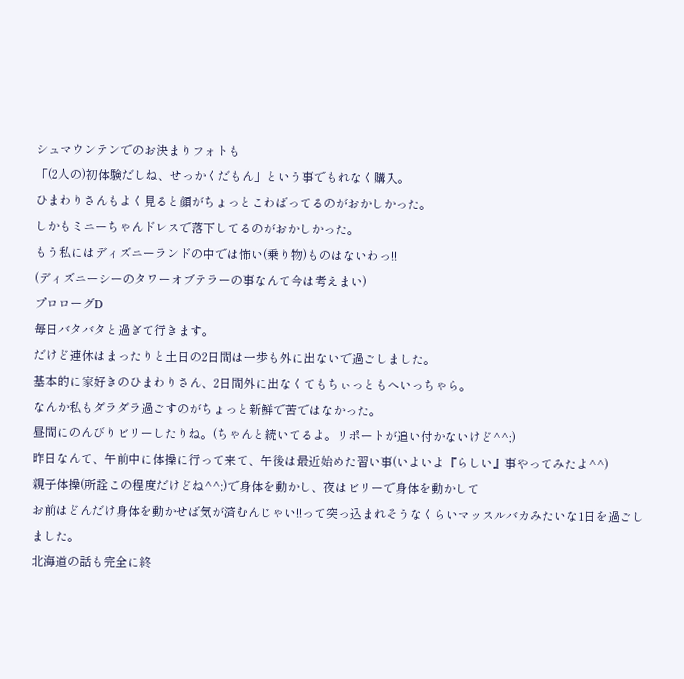シュマウンテンでのお決まりフォトも
「(2人の)初体験だしね、せっかくだもん」という事でもれなく購入。
ひまわりさんもよく見ると顔がちょっとこわばってるのがおかしかった。
しかもミニーちゃんドレスで落下してるのがおかしかった。
もう私にはディズニーランドの中では怖い(乗り物)ものはないわっ!!
(ディズニーシーのタワーオブテラーの事なんて今は考えまい)
プロローグD
毎日バタバタと過ぎて行きます。
だけど連休はまったりと土日の2日間は一歩も外に出ないで過ごしました。
基本的に家好きのひまわりさん、2日間外に出なくてもちぃっともへいっちゃら。
なんか私もダラダラ過ごすのがちょっと新鮮で苦ではなかった。
昼間にのんびりビリーしたりね。(ちゃんと続いてるよ。リポートが追い付かないけど^^;)
昨日なんて、午前中に体操に行って来て、午後は最近始めた習い事(いよいよ『らしい』事やってみたよ^^)
親子体操(所詮この程度だけどね^^;)で身体を動かし、夜はビリーで身体を動かして
お前はどんだけ身体を動かせば気が済むんじゃい!!って突っ込まれそうなくらいマッスルバカみたいな1日を過ごしました。
北海道の話も完全に終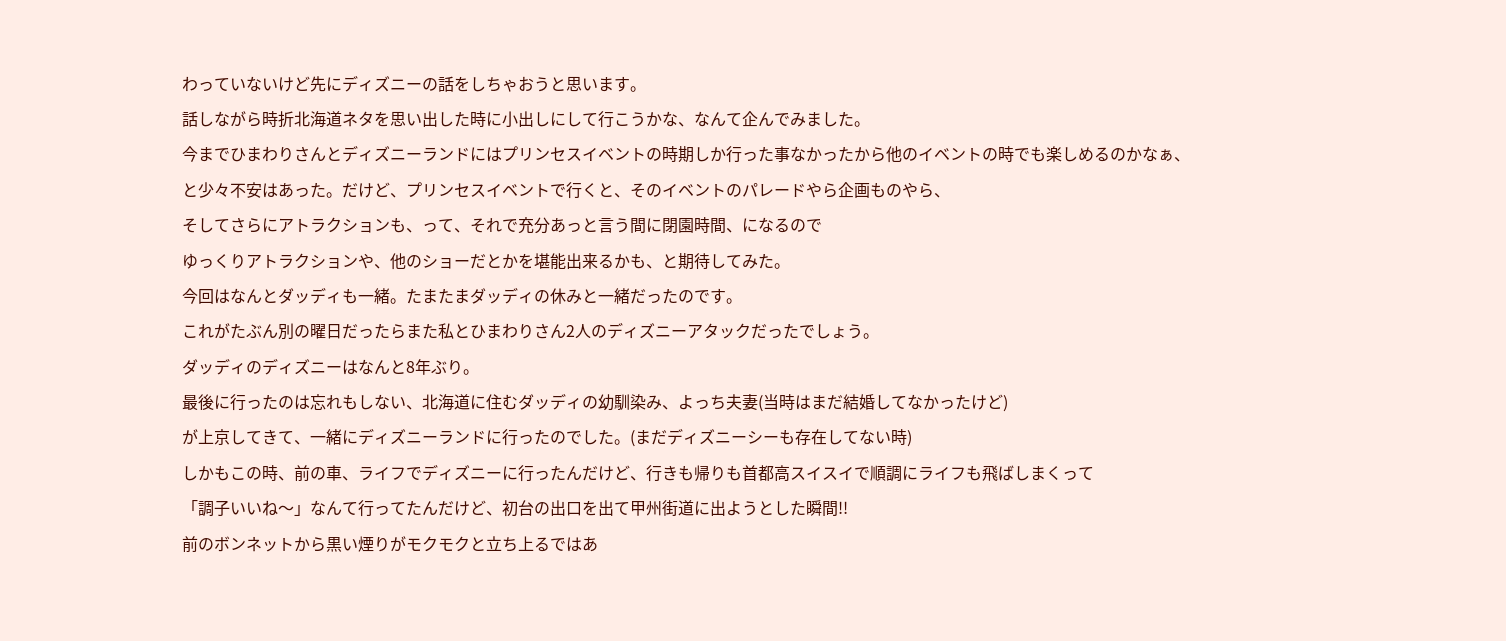わっていないけど先にディズニーの話をしちゃおうと思います。
話しながら時折北海道ネタを思い出した時に小出しにして行こうかな、なんて企んでみました。
今までひまわりさんとディズニーランドにはプリンセスイベントの時期しか行った事なかったから他のイベントの時でも楽しめるのかなぁ、
と少々不安はあった。だけど、プリンセスイベントで行くと、そのイベントのパレードやら企画ものやら、
そしてさらにアトラクションも、って、それで充分あっと言う間に閉園時間、になるので
ゆっくりアトラクションや、他のショーだとかを堪能出来るかも、と期待してみた。
今回はなんとダッディも一緒。たまたまダッディの休みと一緒だったのです。
これがたぶん別の曜日だったらまた私とひまわりさん2人のディズニーアタックだったでしょう。
ダッディのディズニーはなんと8年ぶり。
最後に行ったのは忘れもしない、北海道に住むダッディの幼馴染み、よっち夫妻(当時はまだ結婚してなかったけど)
が上京してきて、一緒にディズニーランドに行ったのでした。(まだディズニーシーも存在してない時)
しかもこの時、前の車、ライフでディズニーに行ったんだけど、行きも帰りも首都高スイスイで順調にライフも飛ばしまくって
「調子いいね〜」なんて行ってたんだけど、初台の出口を出て甲州街道に出ようとした瞬間!!
前のボンネットから黒い煙りがモクモクと立ち上るではあ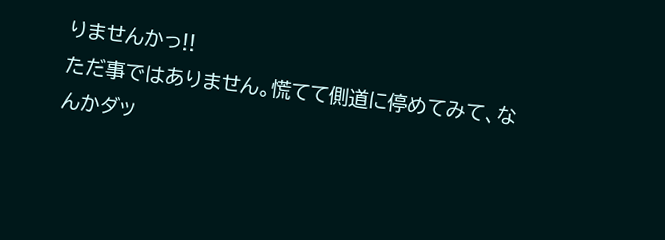りませんかっ!!
ただ事ではありません。慌てて側道に停めてみて、なんかダッ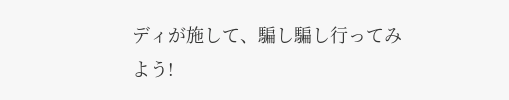ディが施して、騙し騙し行ってみよう!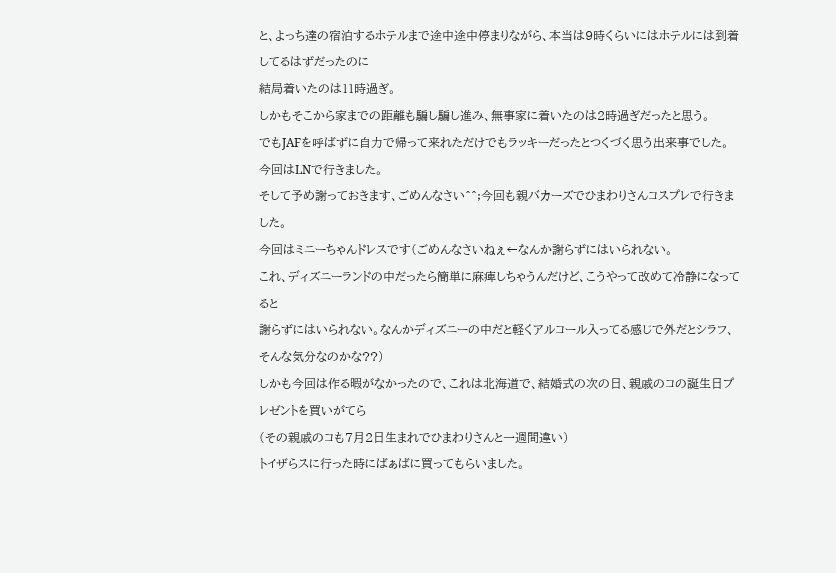と、よっち達の宿泊するホテルまで途中途中停まりながら、本当は9時くらいにはホテルには到着してるはずだったのに
結局着いたのは11時過ぎ。
しかもそこから家までの距離も騙し騙し進み、無事家に着いたのは2時過ぎだったと思う。
でもJAFを呼ばずに自力で帰って来れただけでもラッキーだったとつくづく思う出来事でした。
今回はLNで行きました。
そして予め謝っておきます、ごめんなさい^^;今回も親バカーズでひまわりさんコスプレで行きました。
今回はミニーちゃんドレスです(ごめんなさいねぇ←なんか謝らずにはいられない。
これ、ディズニーランドの中だったら簡単に麻痺しちゃうんだけど、こうやって改めて冷静になってると
謝らずにはいられない。なんかディズニーの中だと軽くアルコール入ってる感じで外だとシラフ、そんな気分なのかな??)
しかも今回は作る暇がなかったので、これは北海道で、結婚式の次の日、親戚のコの誕生日プレゼントを買いがてら
(その親戚のコも7月2日生まれでひまわりさんと一週間違い)
トイザらスに行った時にばぁばに買ってもらいました。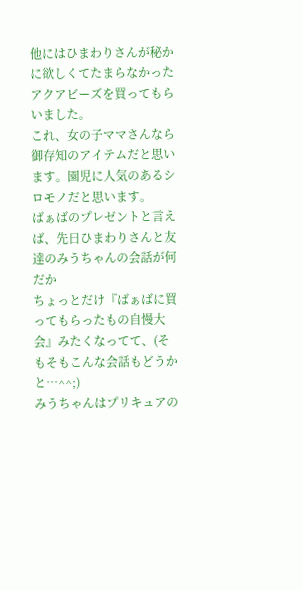他にはひまわりさんが秘かに欲しくてたまらなかったアクアビーズを買ってもらいました。
これ、女の子ママさんなら御存知のアイテムだと思います。園児に人気のあるシロモノだと思います。
ばぁばのプレゼントと言えば、先日ひまわりさんと友達のみうちゃんの会話が何だか
ちょっとだけ『ばぁばに買ってもらったもの自慢大会』みたくなってて、(そもそもこんな会話もどうかと…^^;)
みうちゃんはプリキュアの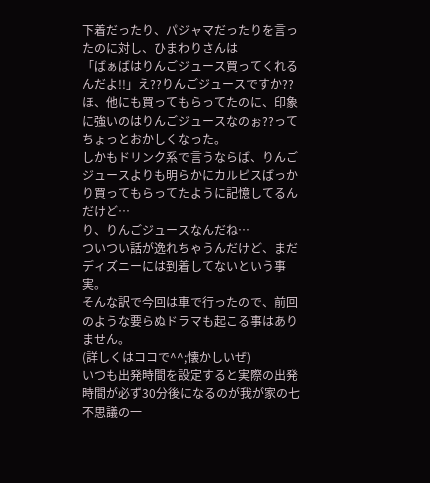下着だったり、パジャマだったりを言ったのに対し、ひまわりさんは
「ばぁばはりんごジュース買ってくれるんだよ!!」え??りんごジュースですか??
ほ、他にも買ってもらってたのに、印象に強いのはりんごジュースなのぉ??ってちょっとおかしくなった。
しかもドリンク系で言うならば、りんごジュースよりも明らかにカルピスばっかり買ってもらってたように記憶してるんだけど…
り、りんごジュースなんだね…
ついつい話が逸れちゃうんだけど、まだディズニーには到着してないという事実。
そんな訳で今回は車で行ったので、前回のような要らぬドラマも起こる事はありません。
(詳しくはココで^^;懐かしいぜ)
いつも出発時間を設定すると実際の出発時間が必ず30分後になるのが我が家の七不思議の一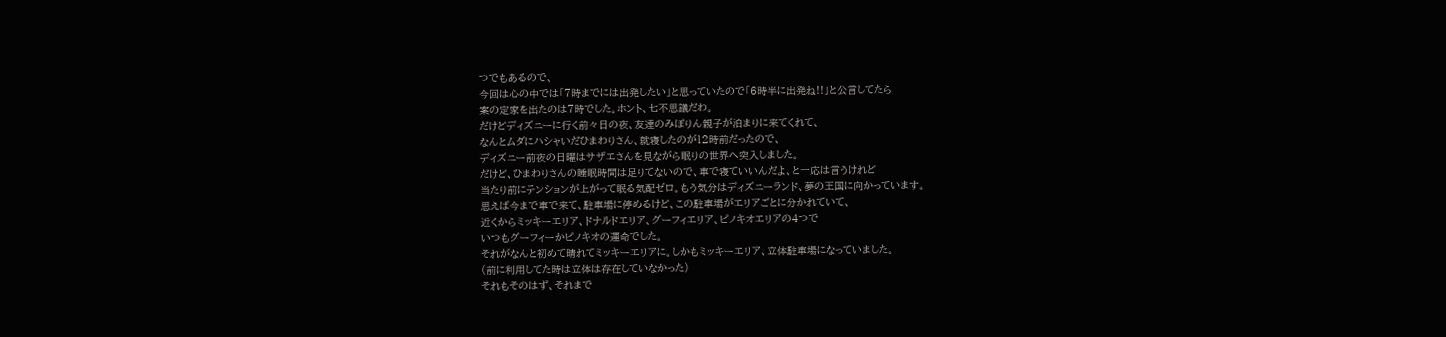つでもあるので、
今回は心の中では「7時までには出発したい」と思っていたので「6時半に出発ね!!」と公言してたら
案の定家を出たのは7時でした。ホント、七不思議だわ。
だけどディズニーに行く前々日の夜、友達のみぽりん親子が泊まりに来てくれて、
なんとムダにハシャいだひまわりさん、就寝したのが12時前だったので、
ディズニー前夜の日曜はサザエさんを見ながら眠りの世界へ突入しました。
だけど、ひまわりさんの睡眠時間は足りてないので、車で寝ていいんだよ、と一応は言うけれど
当たり前にテンションが上がって眠る気配ゼロ。もう気分はディズニーランド、夢の王国に向かっています。
思えば今まで車で来て、駐車場に停めるけど、この駐車場がエリアごとに分かれていて、
近くからミッキーエリア、ドナルドエリア、グーフィエリア、ピノキオエリアの4つで
いつもグーフィーかピノキオの運命でした。
それがなんと初めて晴れてミッキーエリアに。しかもミッキーエリア、立体駐車場になっていました。
(前に利用してた時は立体は存在していなかった)
それもそのはず、それまで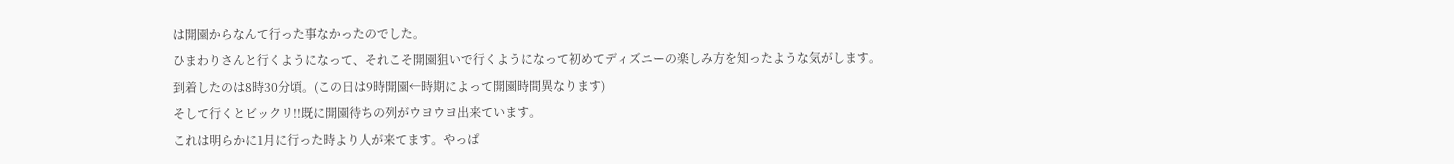は開園からなんて行った事なかったのでした。
ひまわりさんと行くようになって、それこそ開園狙いで行くようになって初めてディズニーの楽しみ方を知ったような気がします。
到着したのは8時30分頃。(この日は9時開園←時期によって開園時間異なります)
そして行くとビックリ!!既に開園待ちの列がウヨウヨ出来ています。
これは明らかに1月に行った時より人が来てます。やっぱ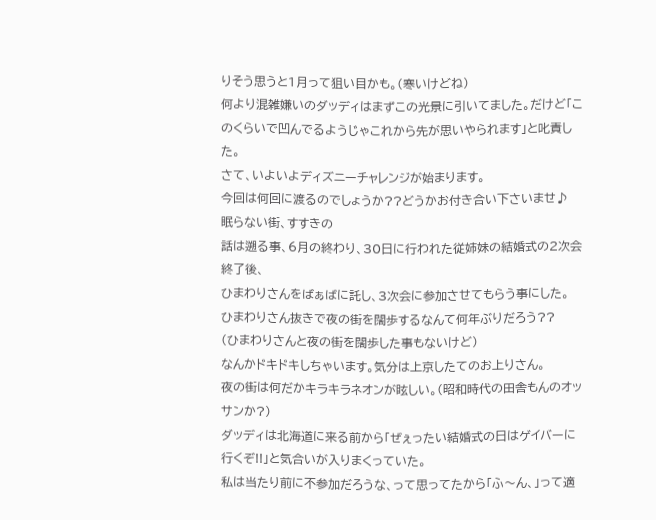りそう思うと1月って狙い目かも。(寒いけどね)
何より混雑嫌いのダッディはまずこの光景に引いてました。だけど「このくらいで凹んでるようじゃこれから先が思いやられます」と叱責した。
さて、いよいよディズニーチャレンジが始まります。
今回は何回に渡るのでしょうか??どうかお付き合い下さいませ♪
眠らない街、すすきの
話は遡る事、6月の終わり、30日に行われた従姉妹の結婚式の2次会終了後、
ひまわりさんをばぁばに託し、3次会に参加させてもらう事にした。
ひまわりさん抜きで夜の街を闊歩するなんて何年ぶりだろう??
(ひまわりさんと夜の街を闊歩した事もないけど)
なんかドキドキしちゃいます。気分は上京したてのお上りさん。
夜の街は何だかキラキラネオンが眩しい。(昭和時代の田舎もんのオッサンか?)
ダッディは北海道に来る前から「ぜぇったい結婚式の日はゲイバーに行くぞ!!」と気合いが入りまくっていた。
私は当たり前に不参加だろうな、って思ってたから「ふ〜ん、」って適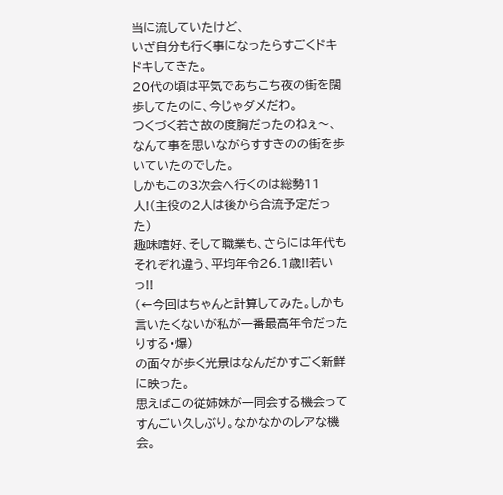当に流していたけど、
いざ自分も行く事になったらすごくドキドキしてきた。
20代の頃は平気であちこち夜の街を闊歩してたのに、今じゃダメだわ。
つくづく若さ故の度胸だったのねぇ〜、なんて事を思いながらすすきのの街を歩いていたのでした。
しかもこの3次会へ行くのは総勢11人!(主役の2人は後から合流予定だった)
趣味嗜好、そして職業も、さらには年代もそれぞれ違う、平均年令26.1歳!!若いっ!!
(←今回はちゃんと計算してみた。しかも言いたくないが私が一番最高年令だったりする・爆)
の面々が歩く光景はなんだかすごく新鮮に映った。
思えばこの従姉妹が一同会する機会ってすんごい久しぶり。なかなかのレアな機会。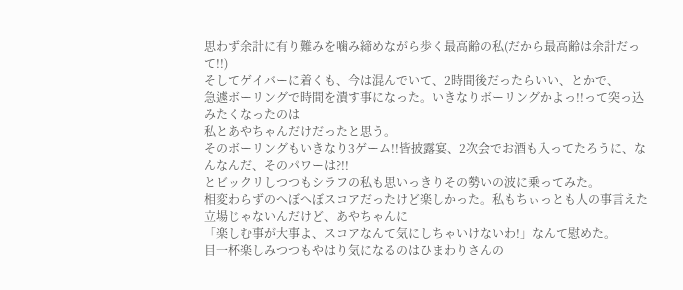思わず余計に有り難みを噛み締めながら歩く最高齢の私(だから最高齢は余計だって!!)
そしてゲイバーに着くも、今は混んでいて、2時間後だったらいい、とかで、
急遽ボーリングで時間を潰す事になった。いきなりボーリングかよっ!!って突っ込みたくなったのは
私とあやちゃんだけだったと思う。
そのボーリングもいきなり3ゲーム!!皆披露宴、2次会でお酒も入ってたろうに、なんなんだ、そのパワーは?!!
とビックリしつつもシラフの私も思いっきりその勢いの波に乗ってみた。
相変わらずのへぼへぼスコアだったけど楽しかった。私もちぃっとも人の事言えた立場じゃないんだけど、あやちゃんに
「楽しむ事が大事よ、スコアなんて気にしちゃいけないわ!」なんて慰めた。
目一杯楽しみつつもやはり気になるのはひまわりさんの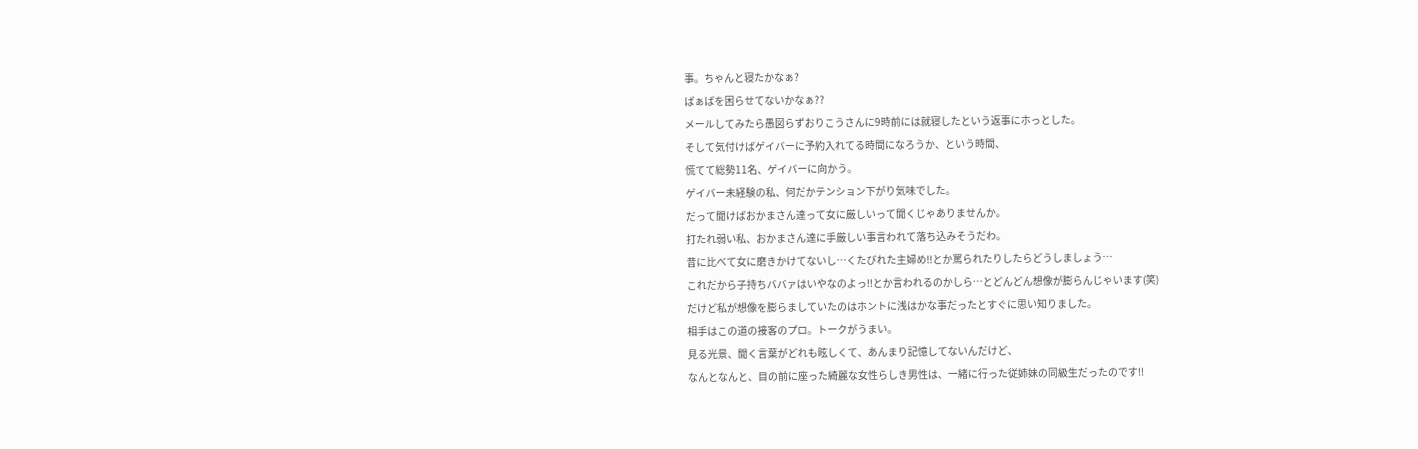事。ちゃんと寝たかなぁ?
ばぁばを困らせてないかなぁ??
メールしてみたら愚図らずおりこうさんに9時前には就寝したという返事にホっとした。
そして気付けばゲイバーに予約入れてる時間になろうか、という時間、
慌てて総勢11名、ゲイバーに向かう。
ゲイバー未経験の私、何だかテンション下がり気味でした。
だって聞けばおかまさん達って女に厳しいって聞くじゃありませんか。
打たれ弱い私、おかまさん達に手厳しい事言われて落ち込みそうだわ。
昔に比べて女に磨きかけてないし…くたびれた主婦め!!とか罵られたりしたらどうしましょう…
これだから子持ちババァはいやなのよっ!!とか言われるのかしら…とどんどん想像が膨らんじゃいます(笑)
だけど私が想像を膨らましていたのはホントに浅はかな事だったとすぐに思い知りました。
相手はこの道の接客のプロ。トークがうまい。
見る光景、聞く言葉がどれも眩しくて、あんまり記憶してないんだけど、
なんとなんと、目の前に座った綺麗な女性らしき男性は、一緒に行った従姉妹の同級生だったのです!!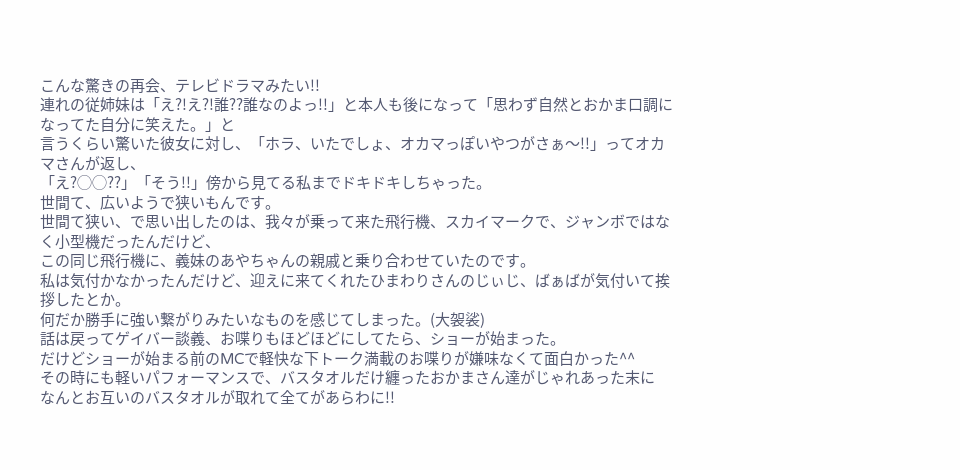こんな驚きの再会、テレビドラマみたい!!
連れの従姉妹は「え?!え?!誰??誰なのよっ!!」と本人も後になって「思わず自然とおかま口調になってた自分に笑えた。」と
言うくらい驚いた彼女に対し、「ホラ、いたでしょ、オカマっぽいやつがさぁ〜!!」ってオカマさんが返し、
「え?◯◯??」「そう!!」傍から見てる私までドキドキしちゃった。
世間て、広いようで狭いもんです。
世間て狭い、で思い出したのは、我々が乗って来た飛行機、スカイマークで、ジャンボではなく小型機だったんだけど、
この同じ飛行機に、義妹のあやちゃんの親戚と乗り合わせていたのです。
私は気付かなかったんだけど、迎えに来てくれたひまわりさんのじぃじ、ばぁばが気付いて挨拶したとか。
何だか勝手に強い繋がりみたいなものを感じてしまった。(大袈裟)
話は戻ってゲイバー談義、お喋りもほどほどにしてたら、ショーが始まった。
だけどショーが始まる前のMCで軽快な下トーク満載のお喋りが嫌味なくて面白かった^^
その時にも軽いパフォーマンスで、バスタオルだけ纏ったおかまさん達がじゃれあった末に
なんとお互いのバスタオルが取れて全てがあらわに!!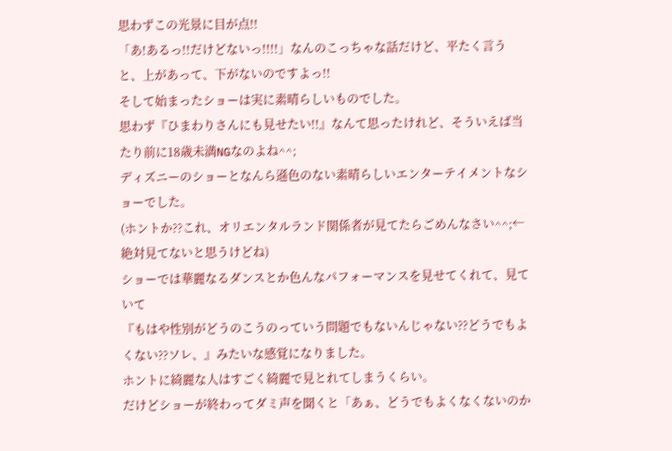思わずこの光景に目が点!!
「あ!あるっ!!だけどないっ!!!!」なんのこっちゃな話だけど、平たく言うと、上があって、下がないのですよっ!!
そして始まったショーは実に素晴らしいものでした。
思わず『ひまわりさんにも見せたい!!』なんて思ったけれど、そういえば当たり前に18歳未満NGなのよね^^;
ディズニーのショーとなんら遜色のない素晴らしいエンターテイメントなショーでした。
(ホントか??これ、オリエンタルランド関係者が見てたらごめんなさい^^;←絶対見てないと思うけどね)
ショーでは華麗なるダンスとか色んなパフォーマンスを見せてくれて、見ていて
『もはや性別がどうのこうのっていう問題でもないんじゃない??どうでもよくない??ソレ、』みたいな感覚になりました。
ホントに綺麗な人はすごく綺麗で見とれてしまうくらい。
だけどショーが終わってダミ声を聞くと「あぁ、どうでもよくなくないのか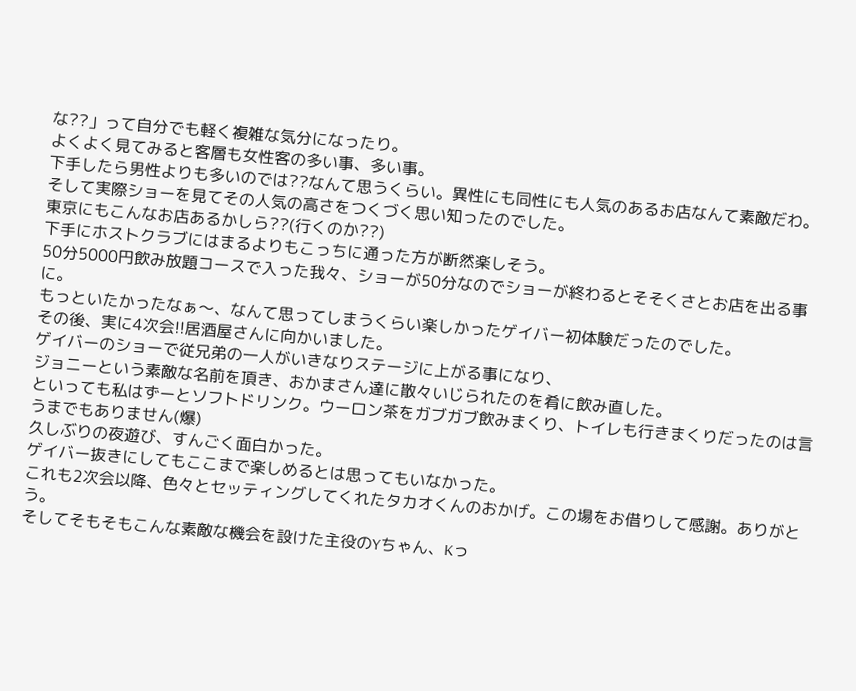な??」って自分でも軽く複雑な気分になったり。
よくよく見てみると客層も女性客の多い事、多い事。
下手したら男性よりも多いのでは??なんて思うくらい。異性にも同性にも人気のあるお店なんて素敵だわ。
そして実際ショーを見てその人気の高さをつくづく思い知ったのでした。
東京にもこんなお店あるかしら??(行くのか??)
下手にホストクラブにはまるよりもこっちに通った方が断然楽しそう。
50分5000円飲み放題コースで入った我々、ショーが50分なのでショーが終わるとそそくさとお店を出る事に。
もっといたかったなぁ〜、なんて思ってしまうくらい楽しかったゲイバー初体験だったのでした。
その後、実に4次会!!居酒屋さんに向かいました。
ゲイバーのショーで従兄弟の一人がいきなりステージに上がる事になり、
ジョニーという素敵な名前を頂き、おかまさん達に散々いじられたのを肴に飲み直した。
といっても私はずーとソフトドリンク。ウーロン茶をガブガブ飲みまくり、トイレも行きまくりだったのは言うまでもありません(爆)
久しぶりの夜遊び、すんごく面白かった。
ゲイバー抜きにしてもここまで楽しめるとは思ってもいなかった。
これも2次会以降、色々とセッティングしてくれたタカオくんのおかげ。この場をお借りして感謝。ありがとう。
そしてそもそもこんな素敵な機会を設けた主役のYちゃん、Kっ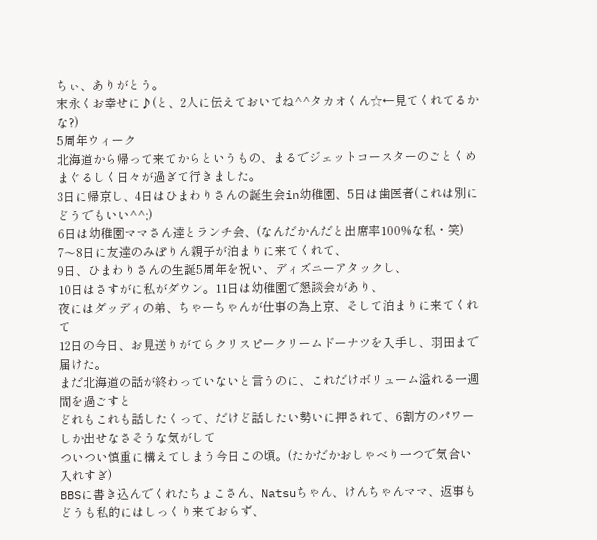ちぃ、ありがとう。
末永くお幸せに♪(と、2人に伝えておいてね^^タカオくん☆←見てくれてるかな?)
5周年ウィーク
北海道から帰って来てからというもの、まるでジェットコースターのごとくめまぐるしく日々が過ぎて行きました。
3日に帰京し、4日はひまわりさんの誕生会in幼稚園、5日は歯医者(これは別にどうでもいい^^;)
6日は幼稚園ママさん達とランチ会、(なんだかんだと出席率100%な私・笑)
7〜8日に友達のみぽりん親子が泊まりに来てくれて、
9日、ひまわりさんの生誕5周年を祝い、ディズニーアタックし、
10日はさすがに私がダウン。11日は幼稚園で懇談会があり、
夜にはダッディの弟、ちゃーちゃんが仕事の為上京、そして泊まりに来てくれて
12日の今日、お見送りがてらクリスピークリームドーナツを入手し、羽田まで届けた。
まだ北海道の話が終わっていないと言うのに、これだけボリューム溢れる一週間を過ごすと
どれもこれも話したくって、だけど話したい勢いに押されて、6割方のパワーしか出せなさそうな気がして
ついつい慎重に構えてしまう今日この頃。(たかだかおしゃべり一つで気合い入れすぎ)
BBSに書き込んでくれたちょこさん、Natsuちゃん、けんちゃんママ、返事もどうも私的にはしっくり来ておらず、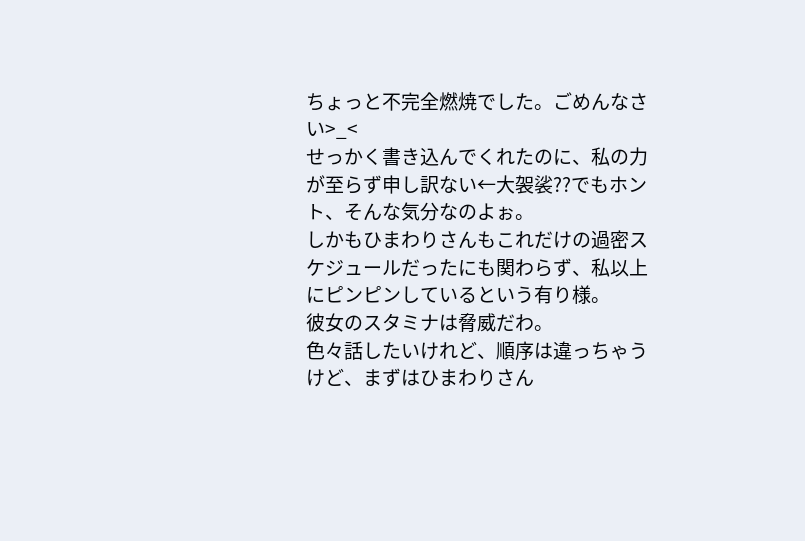ちょっと不完全燃焼でした。ごめんなさい>_<
せっかく書き込んでくれたのに、私の力が至らず申し訳ない←大袈裟??でもホント、そんな気分なのよぉ。
しかもひまわりさんもこれだけの過密スケジュールだったにも関わらず、私以上にピンピンしているという有り様。
彼女のスタミナは脅威だわ。
色々話したいけれど、順序は違っちゃうけど、まずはひまわりさん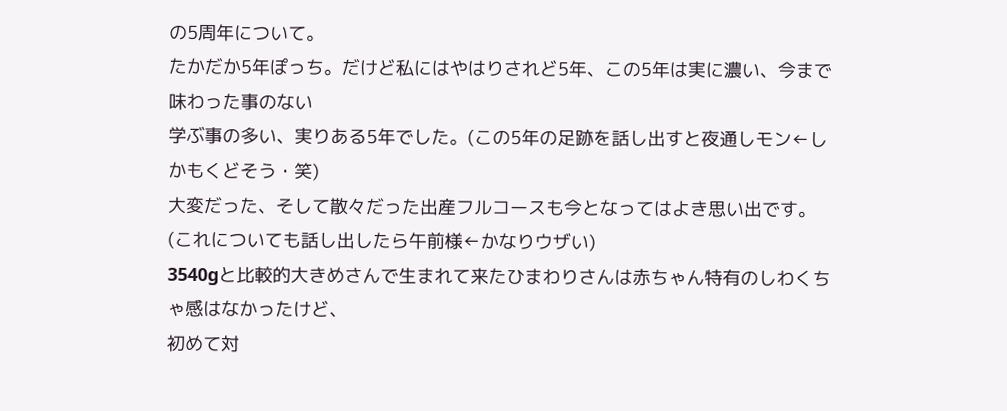の5周年について。
たかだか5年ぽっち。だけど私にはやはりされど5年、この5年は実に濃い、今まで味わった事のない
学ぶ事の多い、実りある5年でした。(この5年の足跡を話し出すと夜通しモン←しかもくどそう・笑)
大変だった、そして散々だった出産フルコースも今となってはよき思い出です。
(これについても話し出したら午前様←かなりウザい)
3540gと比較的大きめさんで生まれて来たひまわりさんは赤ちゃん特有のしわくちゃ感はなかったけど、
初めて対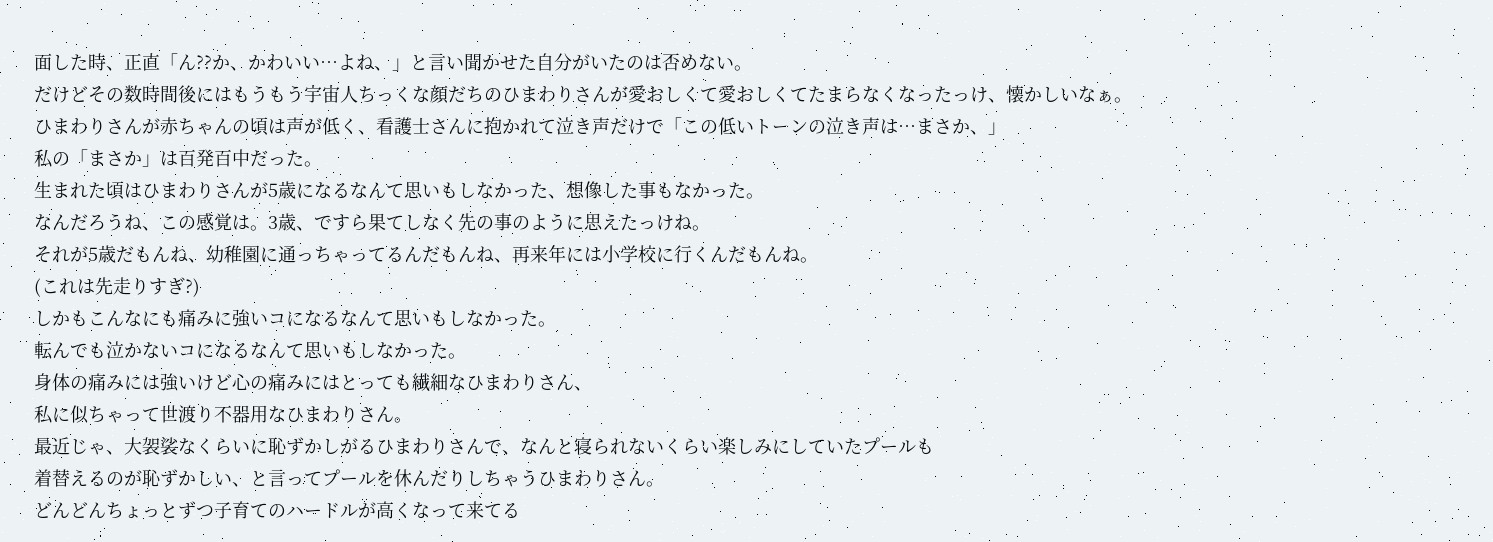面した時、正直「ん??か、かわいい…よね、」と言い聞かせた自分がいたのは否めない。
だけどその数時間後にはもうもう宇宙人ちっくな顔だちのひまわりさんが愛おしくて愛おしくてたまらなくなったっけ、懐かしいなぁ。
ひまわりさんが赤ちゃんの頃は声が低く、看護士さんに抱かれて泣き声だけで「この低いトーンの泣き声は…まさか、」
私の「まさか」は百発百中だった。
生まれた頃はひまわりさんが5歳になるなんて思いもしなかった、想像した事もなかった。
なんだろうね、この感覚は。3歳、ですら果てしなく先の事のように思えたっけね。
それが5歳だもんね、幼稚園に通っちゃってるんだもんね、再来年には小学校に行くんだもんね。
(これは先走りすぎ?)
しかもこんなにも痛みに強いコになるなんて思いもしなかった。
転んでも泣かないコになるなんて思いもしなかった。
身体の痛みには強いけど心の痛みにはとっても繊細なひまわりさん、
私に似ちゃって世渡り不器用なひまわりさん。
最近じゃ、大袈裟なくらいに恥ずかしがるひまわりさんで、なんと寝られないくらい楽しみにしていたプールも
着替えるのが恥ずかしい、と言ってプールを休んだりしちゃうひまわりさん。
どんどんちょっとずつ子育てのハードルが高くなって来てる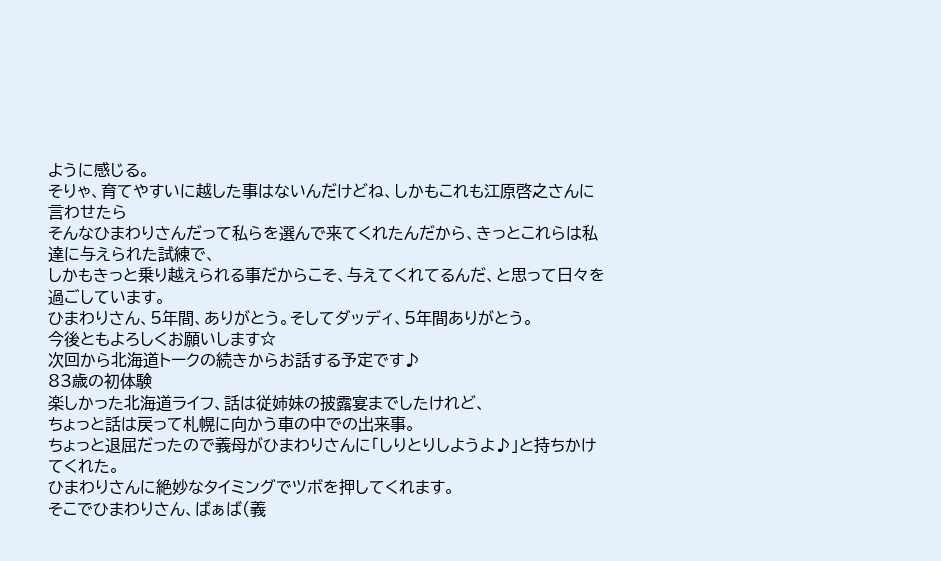ように感じる。
そりゃ、育てやすいに越した事はないんだけどね、しかもこれも江原啓之さんに言わせたら
そんなひまわりさんだって私らを選んで来てくれたんだから、きっとこれらは私達に与えられた試練で、
しかもきっと乗り越えられる事だからこそ、与えてくれてるんだ、と思って日々を過ごしています。
ひまわりさん、5年間、ありがとう。そしてダッディ、5年間ありがとう。
今後ともよろしくお願いします☆
次回から北海道トークの続きからお話する予定です♪
83歳の初体験
楽しかった北海道ライフ、話は従姉妹の披露宴までしたけれど、
ちょっと話は戻って札幌に向かう車の中での出来事。
ちょっと退屈だったので義母がひまわりさんに「しりとりしようよ♪」と持ちかけてくれた。
ひまわりさんに絶妙なタイミングでツボを押してくれます。
そこでひまわりさん、ばぁば(義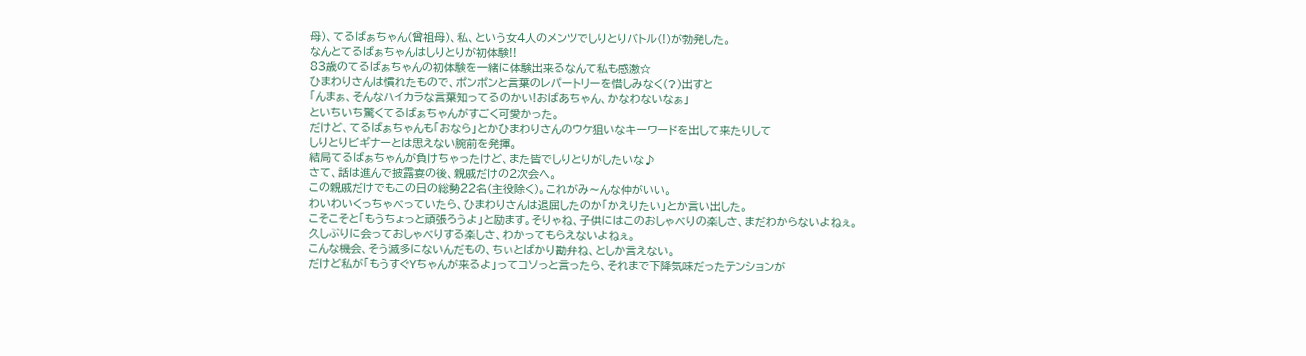母)、てるばぁちゃん(曾祖母)、私、という女4人のメンツでしりとりバトル(!)が勃発した。
なんとてるばぁちゃんはしりとりが初体験!!
83歳のてるばぁちゃんの初体験を一緒に体験出来るなんて私も感激☆
ひまわりさんは慣れたもので、ポンポンと言葉のレパートリーを惜しみなく(?)出すと
「んまぁ、そんなハイカラな言葉知ってるのかい!おばあちゃん、かなわないなぁ」
といちいち驚くてるばぁちゃんがすごく可愛かった。
だけど、てるばぁちゃんも「おなら」とかひまわりさんのウケ狙いなキーワードを出して来たりして
しりとりビギナーとは思えない腕前を発揮。
結局てるばぁちゃんが負けちゃったけど、また皆でしりとりがしたいな♪
さて、話は進んで披露宴の後、親戚だけの2次会へ。
この親戚だけでもこの日の総勢22名(主役除く)。これがみ〜んな仲がいい。
わいわいくっちゃべっていたら、ひまわりさんは退屈したのか「かえりたい」とか言い出した。
こそこそと「もうちょっと頑張ろうよ」と励ます。そりゃね、子供にはこのおしゃべりの楽しさ、まだわからないよねぇ。
久しぶりに会っておしゃべりする楽しさ、わかってもらえないよねぇ。
こんな機会、そう滅多にないんだもの、ちぃとばかり勘弁ね、としか言えない。
だけど私が「もうすぐYちゃんが来るよ」ってコソっと言ったら、それまで下降気味だったテンションが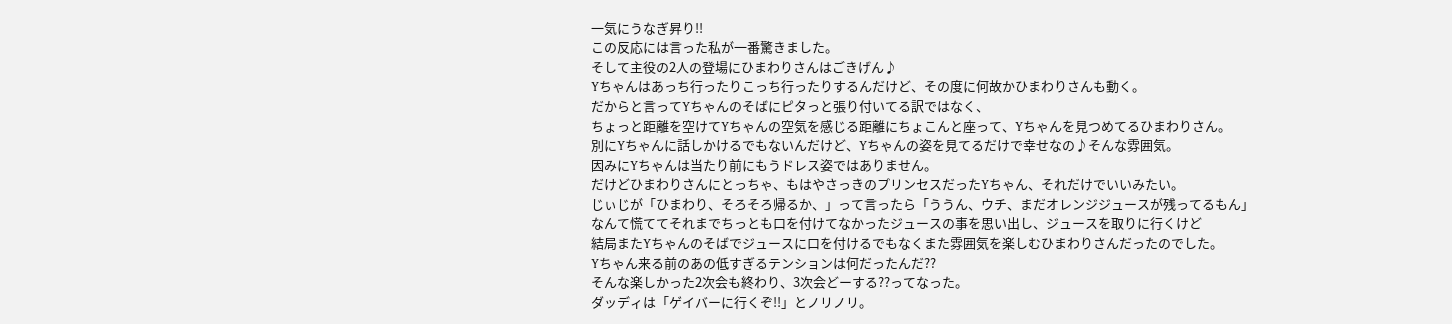一気にうなぎ昇り!!
この反応には言った私が一番驚きました。
そして主役の2人の登場にひまわりさんはごきげん♪
Yちゃんはあっち行ったりこっち行ったりするんだけど、その度に何故かひまわりさんも動く。
だからと言ってYちゃんのそばにピタっと張り付いてる訳ではなく、
ちょっと距離を空けてYちゃんの空気を感じる距離にちょこんと座って、Yちゃんを見つめてるひまわりさん。
別にYちゃんに話しかけるでもないんだけど、Yちゃんの姿を見てるだけで幸せなの♪そんな雰囲気。
因みにYちゃんは当たり前にもうドレス姿ではありません。
だけどひまわりさんにとっちゃ、もはやさっきのプリンセスだったYちゃん、それだけでいいみたい。
じぃじが「ひまわり、そろそろ帰るか、」って言ったら「ううん、ウチ、まだオレンジジュースが残ってるもん」
なんて慌ててそれまでちっとも口を付けてなかったジュースの事を思い出し、ジュースを取りに行くけど
結局またYちゃんのそばでジュースに口を付けるでもなくまた雰囲気を楽しむひまわりさんだったのでした。
Yちゃん来る前のあの低すぎるテンションは何だったんだ??
そんな楽しかった2次会も終わり、3次会どーする??ってなった。
ダッディは「ゲイバーに行くぞ!!」とノリノリ。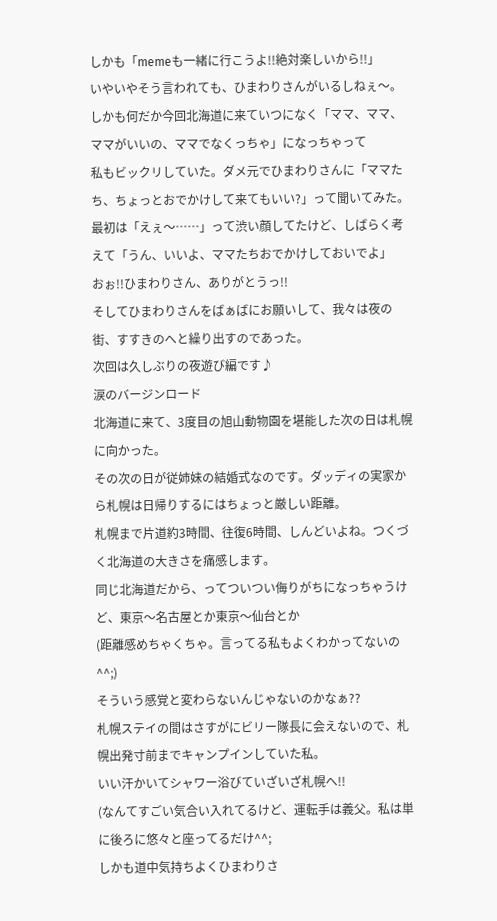しかも「memeも一緒に行こうよ!!絶対楽しいから!!」
いやいやそう言われても、ひまわりさんがいるしねぇ〜。
しかも何だか今回北海道に来ていつになく「ママ、ママ、ママがいいの、ママでなくっちゃ」になっちゃって
私もビックリしていた。ダメ元でひまわりさんに「ママたち、ちょっとおでかけして来てもいい?」って聞いてみた。
最初は「えぇ〜……」って渋い顔してたけど、しばらく考えて「うん、いいよ、ママたちおでかけしておいでよ」
おぉ!!ひまわりさん、ありがとうっ!!
そしてひまわりさんをばぁばにお願いして、我々は夜の街、すすきのへと繰り出すのであった。
次回は久しぶりの夜遊び編です♪
涙のバージンロード
北海道に来て、3度目の旭山動物園を堪能した次の日は札幌に向かった。
その次の日が従姉妹の結婚式なのです。ダッディの実家から札幌は日帰りするにはちょっと厳しい距離。
札幌まで片道約3時間、往復6時間、しんどいよね。つくづく北海道の大きさを痛感します。
同じ北海道だから、ってついつい侮りがちになっちゃうけど、東京〜名古屋とか東京〜仙台とか
(距離感めちゃくちゃ。言ってる私もよくわかってないの^^;)
そういう感覚と変わらないんじゃないのかなぁ??
札幌ステイの間はさすがにビリー隊長に会えないので、札幌出発寸前までキャンプインしていた私。
いい汗かいてシャワー浴びていざいざ札幌へ!!
(なんてすごい気合い入れてるけど、運転手は義父。私は単に後ろに悠々と座ってるだけ^^;
しかも道中気持ちよくひまわりさ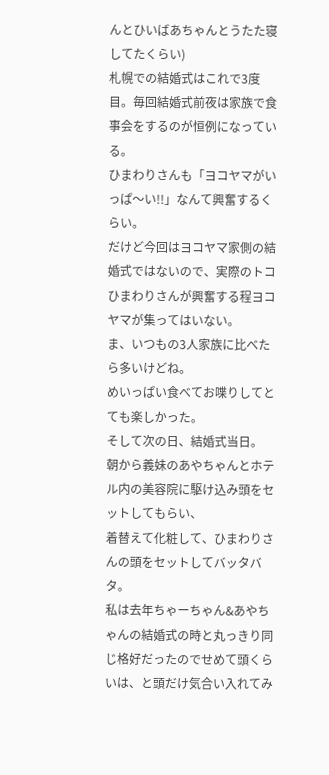んとひいばあちゃんとうたた寝してたくらい)
札幌での結婚式はこれで3度目。毎回結婚式前夜は家族で食事会をするのが恒例になっている。
ひまわりさんも「ヨコヤマがいっぱ〜い!!」なんて興奮するくらい。
だけど今回はヨコヤマ家側の結婚式ではないので、実際のトコひまわりさんが興奮する程ヨコヤマが集ってはいない。
ま、いつもの3人家族に比べたら多いけどね。
めいっぱい食べてお喋りしてとても楽しかった。
そして次の日、結婚式当日。
朝から義妹のあやちゃんとホテル内の美容院に駆け込み頭をセットしてもらい、
着替えて化粧して、ひまわりさんの頭をセットしてバッタバタ。
私は去年ちゃーちゃん&あやちゃんの結婚式の時と丸っきり同じ格好だったのでせめて頭くらいは、と頭だけ気合い入れてみ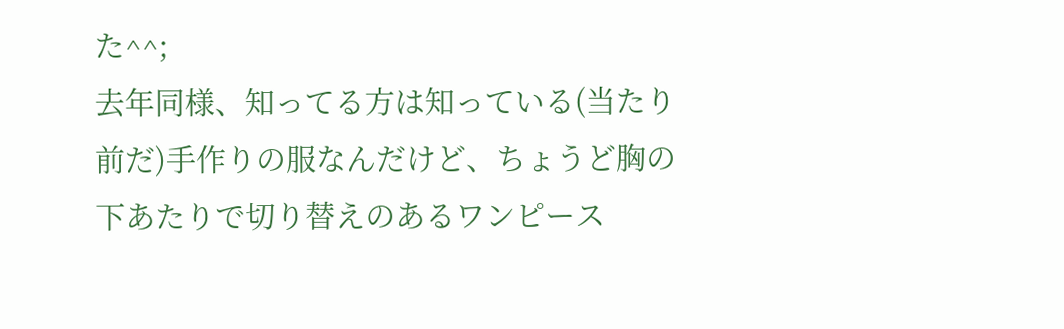た^^;
去年同様、知ってる方は知っている(当たり前だ)手作りの服なんだけど、ちょうど胸の下あたりで切り替えのあるワンピース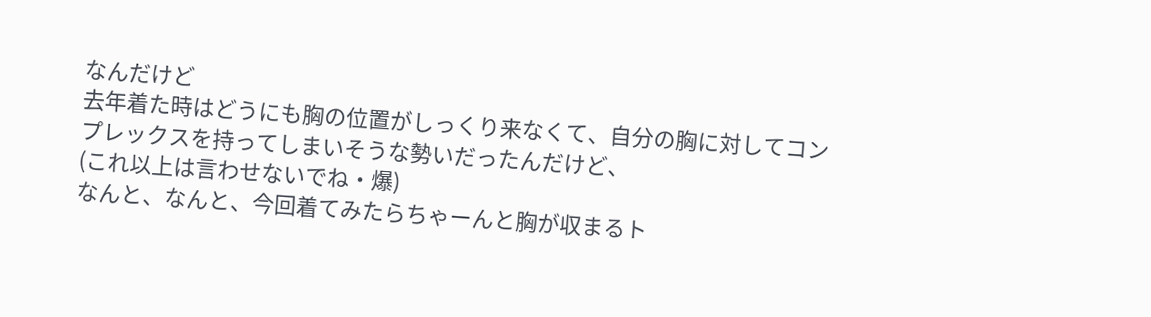なんだけど
去年着た時はどうにも胸の位置がしっくり来なくて、自分の胸に対してコンプレックスを持ってしまいそうな勢いだったんだけど、
(これ以上は言わせないでね・爆)
なんと、なんと、今回着てみたらちゃーんと胸が収まるト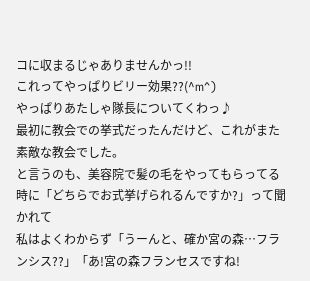コに収まるじゃありませんかっ!!
これってやっぱりビリー効果??(^m^)
やっぱりあたしゃ隊長についてくわっ♪
最初に教会での挙式だったんだけど、これがまた素敵な教会でした。
と言うのも、美容院で髪の毛をやってもらってる時に「どちらでお式挙げられるんですか?」って聞かれて
私はよくわからず「うーんと、確か宮の森…フランシス??」「あ!宮の森フランセスですね!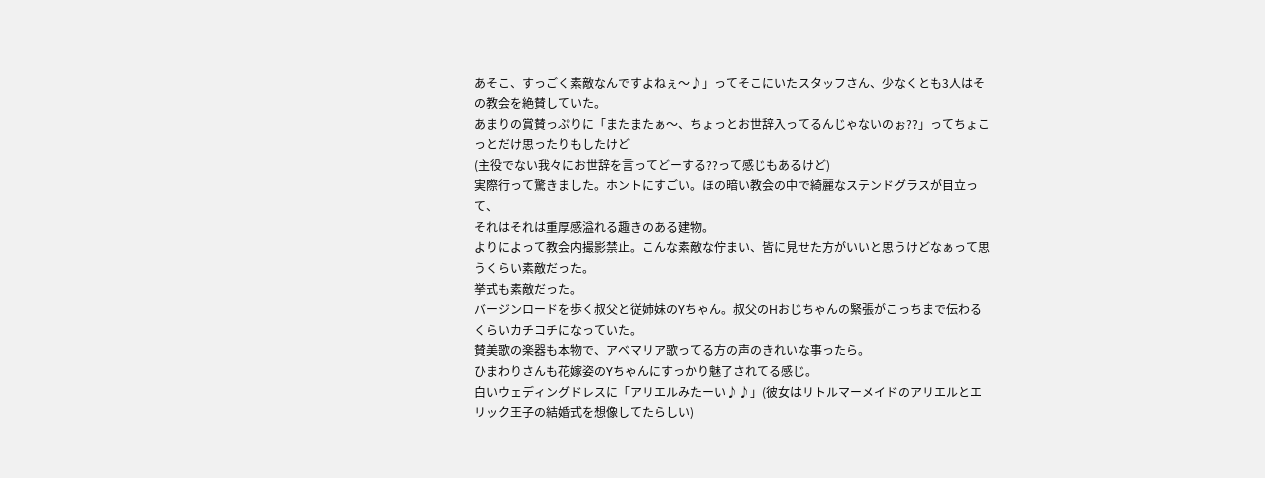あそこ、すっごく素敵なんですよねぇ〜♪」ってそこにいたスタッフさん、少なくとも3人はその教会を絶賛していた。
あまりの賞賛っぷりに「またまたぁ〜、ちょっとお世辞入ってるんじゃないのぉ??」ってちょこっとだけ思ったりもしたけど
(主役でない我々にお世辞を言ってどーする??って感じもあるけど)
実際行って驚きました。ホントにすごい。ほの暗い教会の中で綺麗なステンドグラスが目立って、
それはそれは重厚感溢れる趣きのある建物。
よりによって教会内撮影禁止。こんな素敵な佇まい、皆に見せた方がいいと思うけどなぁって思うくらい素敵だった。
挙式も素敵だった。
バージンロードを歩く叔父と従姉妹のYちゃん。叔父のHおじちゃんの緊張がこっちまで伝わるくらいカチコチになっていた。
賛美歌の楽器も本物で、アベマリア歌ってる方の声のきれいな事ったら。
ひまわりさんも花嫁姿のYちゃんにすっかり魅了されてる感じ。
白いウェディングドレスに「アリエルみたーい♪♪」(彼女はリトルマーメイドのアリエルとエリック王子の結婚式を想像してたらしい)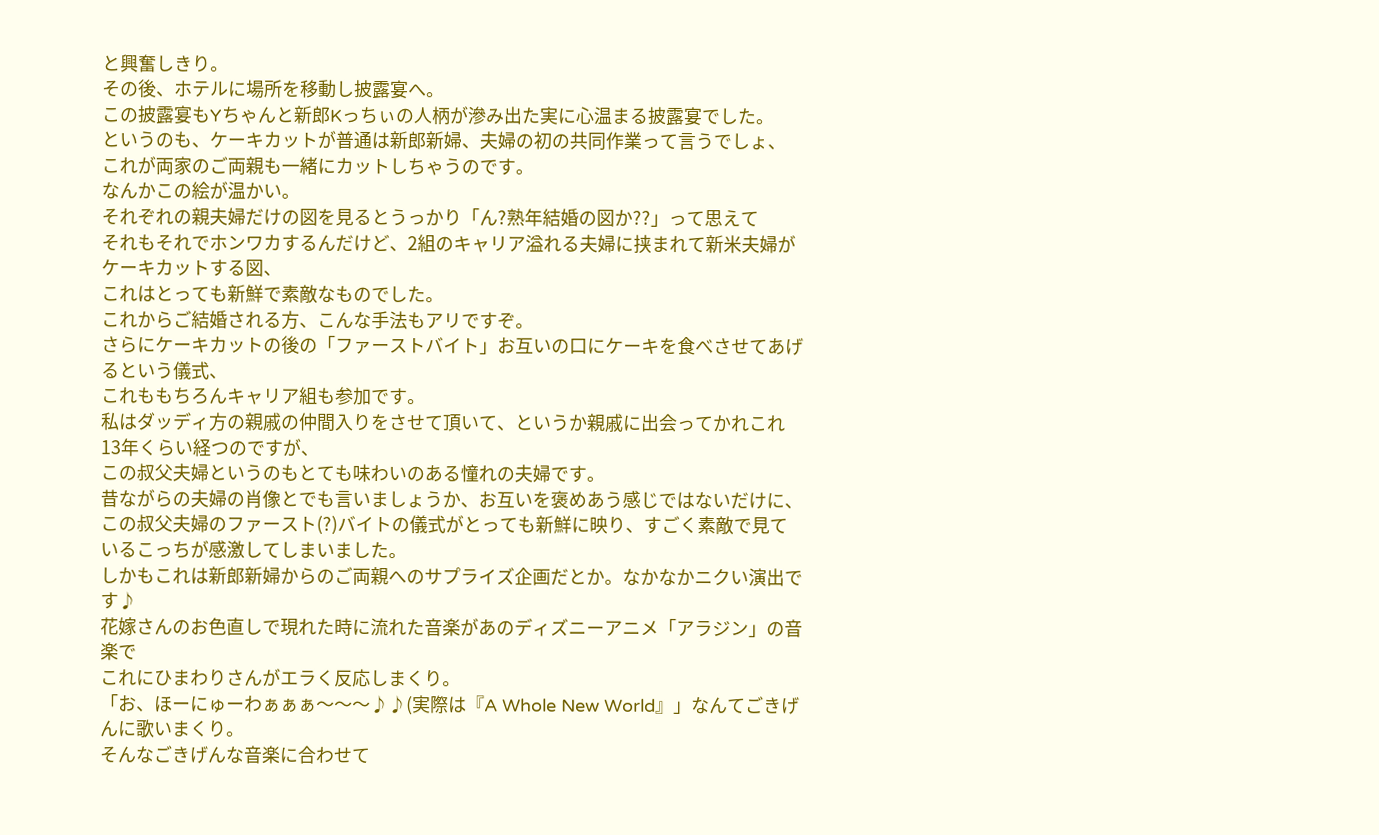と興奮しきり。
その後、ホテルに場所を移動し披露宴へ。
この披露宴もYちゃんと新郎Kっちぃの人柄が滲み出た実に心温まる披露宴でした。
というのも、ケーキカットが普通は新郎新婦、夫婦の初の共同作業って言うでしょ、
これが両家のご両親も一緒にカットしちゃうのです。
なんかこの絵が温かい。
それぞれの親夫婦だけの図を見るとうっかり「ん?熟年結婚の図か??」って思えて
それもそれでホンワカするんだけど、2組のキャリア溢れる夫婦に挟まれて新米夫婦がケーキカットする図、
これはとっても新鮮で素敵なものでした。
これからご結婚される方、こんな手法もアリですぞ。
さらにケーキカットの後の「ファーストバイト」お互いの口にケーキを食べさせてあげるという儀式、
これももちろんキャリア組も参加です。
私はダッディ方の親戚の仲間入りをさせて頂いて、というか親戚に出会ってかれこれ13年くらい経つのですが、
この叔父夫婦というのもとても味わいのある憧れの夫婦です。
昔ながらの夫婦の肖像とでも言いましょうか、お互いを褒めあう感じではないだけに、
この叔父夫婦のファースト(?)バイトの儀式がとっても新鮮に映り、すごく素敵で見ているこっちが感激してしまいました。
しかもこれは新郎新婦からのご両親へのサプライズ企画だとか。なかなかニクい演出です♪
花嫁さんのお色直しで現れた時に流れた音楽があのディズニーアニメ「アラジン」の音楽で
これにひまわりさんがエラく反応しまくり。
「お、ほーにゅーわぁぁぁ〜〜〜♪♪(実際は『A Whole New World』」なんてごきげんに歌いまくり。
そんなごきげんな音楽に合わせて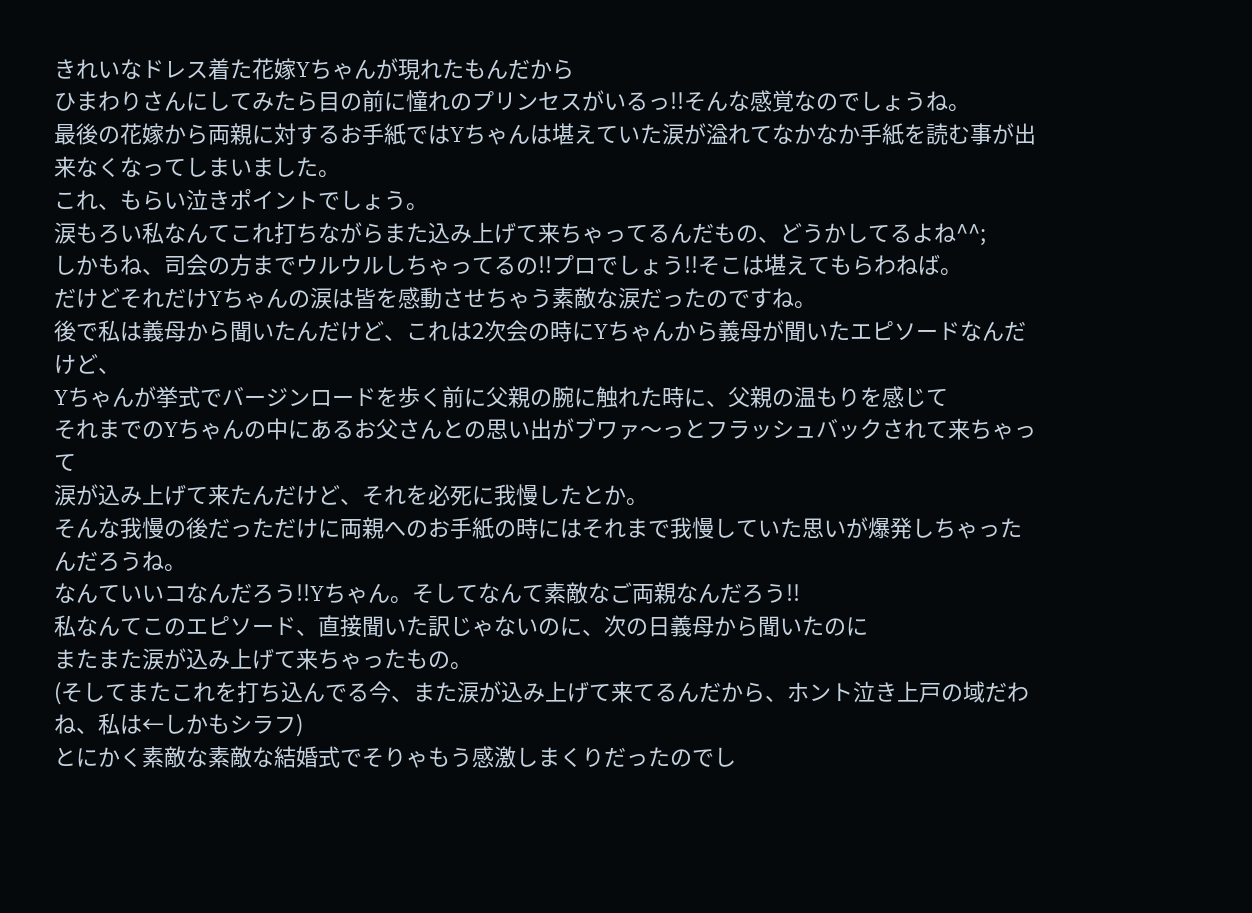きれいなドレス着た花嫁Yちゃんが現れたもんだから
ひまわりさんにしてみたら目の前に憧れのプリンセスがいるっ!!そんな感覚なのでしょうね。
最後の花嫁から両親に対するお手紙ではYちゃんは堪えていた涙が溢れてなかなか手紙を読む事が出来なくなってしまいました。
これ、もらい泣きポイントでしょう。
涙もろい私なんてこれ打ちながらまた込み上げて来ちゃってるんだもの、どうかしてるよね^^;
しかもね、司会の方までウルウルしちゃってるの!!プロでしょう!!そこは堪えてもらわねば。
だけどそれだけYちゃんの涙は皆を感動させちゃう素敵な涙だったのですね。
後で私は義母から聞いたんだけど、これは2次会の時にYちゃんから義母が聞いたエピソードなんだけど、
Yちゃんが挙式でバージンロードを歩く前に父親の腕に触れた時に、父親の温もりを感じて
それまでのYちゃんの中にあるお父さんとの思い出がブワァ〜っとフラッシュバックされて来ちゃって
涙が込み上げて来たんだけど、それを必死に我慢したとか。
そんな我慢の後だっただけに両親へのお手紙の時にはそれまで我慢していた思いが爆発しちゃったんだろうね。
なんていいコなんだろう!!Yちゃん。そしてなんて素敵なご両親なんだろう!!
私なんてこのエピソード、直接聞いた訳じゃないのに、次の日義母から聞いたのに
またまた涙が込み上げて来ちゃったもの。
(そしてまたこれを打ち込んでる今、また涙が込み上げて来てるんだから、ホント泣き上戸の域だわね、私は←しかもシラフ)
とにかく素敵な素敵な結婚式でそりゃもう感激しまくりだったのでし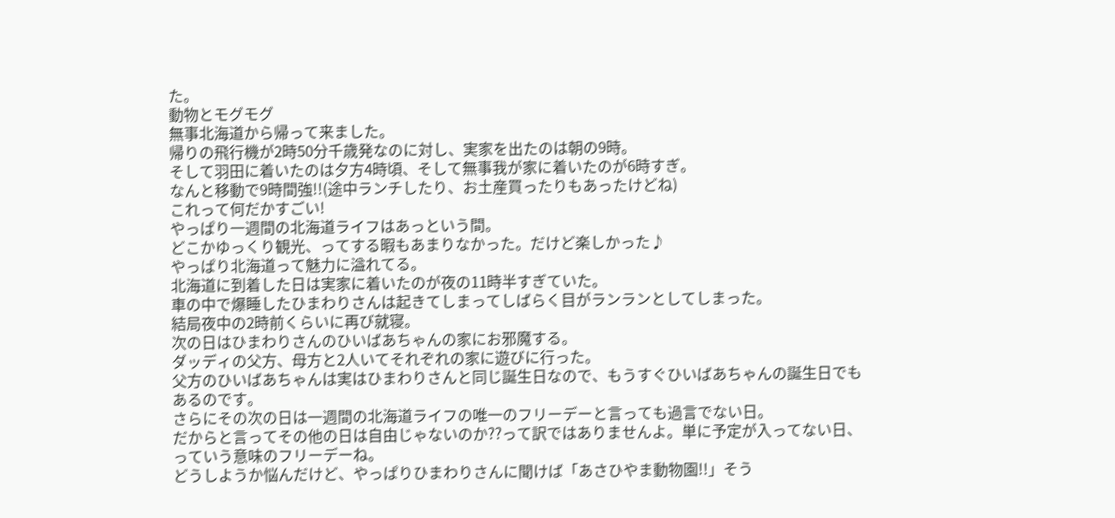た。
動物とモグモグ
無事北海道から帰って来ました。
帰りの飛行機が2時50分千歳発なのに対し、実家を出たのは朝の9時。
そして羽田に着いたのは夕方4時頃、そして無事我が家に着いたのが6時すぎ。
なんと移動で9時間強!!(途中ランチしたり、お土産買ったりもあったけどね)
これって何だかすごい!
やっぱり一週間の北海道ライフはあっという間。
どこかゆっくり観光、ってする暇もあまりなかった。だけど楽しかった♪
やっぱり北海道って魅力に溢れてる。
北海道に到着した日は実家に着いたのが夜の11時半すぎていた。
車の中で爆睡したひまわりさんは起きてしまってしばらく目がランランとしてしまった。
結局夜中の2時前くらいに再び就寝。
次の日はひまわりさんのひいばあちゃんの家にお邪魔する。
ダッディの父方、母方と2人いてそれぞれの家に遊びに行った。
父方のひいばあちゃんは実はひまわりさんと同じ誕生日なので、もうすぐひいばあちゃんの誕生日でもあるのです。
さらにその次の日は一週間の北海道ライフの唯一のフリーデーと言っても過言でない日。
だからと言ってその他の日は自由じゃないのか??って訳ではありませんよ。単に予定が入ってない日、っていう意味のフリーデーね。
どうしようか悩んだけど、やっぱりひまわりさんに聞けば「あさひやま動物園!!」そう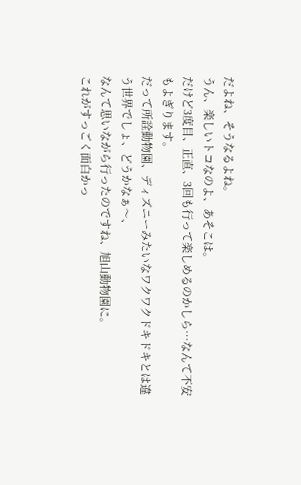だよね、そうなるよね。
うん、楽しいトコなのよ、あそこは。
だけど3度目、正直、3回も行って楽しめるのかしら…なんて不安もよぎります。
だって所詮動物園、ディズニーみたいなワクワクドキドキとは違う世界でしょ、どうかなぁ〜、
なんて思いながら行ったのですね、旭山動物園に。
これがすっごく面白かっ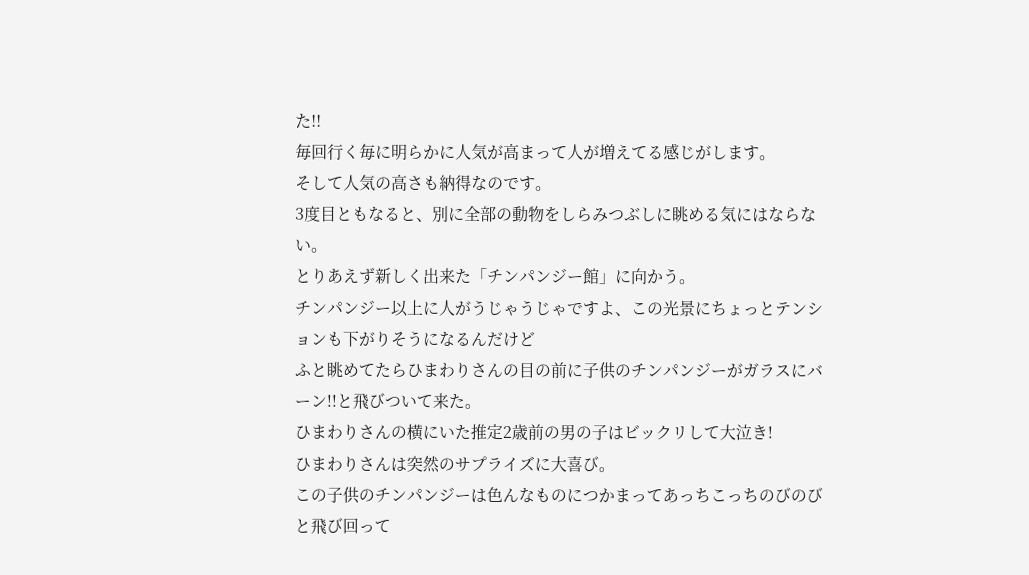た!!
毎回行く毎に明らかに人気が高まって人が増えてる感じがします。
そして人気の高さも納得なのです。
3度目ともなると、別に全部の動物をしらみつぶしに眺める気にはならない。
とりあえず新しく出来た「チンパンジー館」に向かう。
チンパンジー以上に人がうじゃうじゃですよ、この光景にちょっとテンションも下がりそうになるんだけど
ふと眺めてたらひまわりさんの目の前に子供のチンパンジーがガラスにバーン!!と飛びついて来た。
ひまわりさんの横にいた推定2歳前の男の子はビックリして大泣き!
ひまわりさんは突然のサプライズに大喜び。
この子供のチンパンジーは色んなものにつかまってあっちこっちのびのびと飛び回って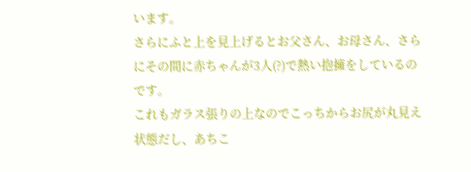います。
さらにふと上を見上げるとお父さん、お母さん、さらにその間に赤ちゃんが3人(?)で熱い抱擁をしているのです。
これもガラス張りの上なのでこっちからお尻が丸見え状態だし、あちこ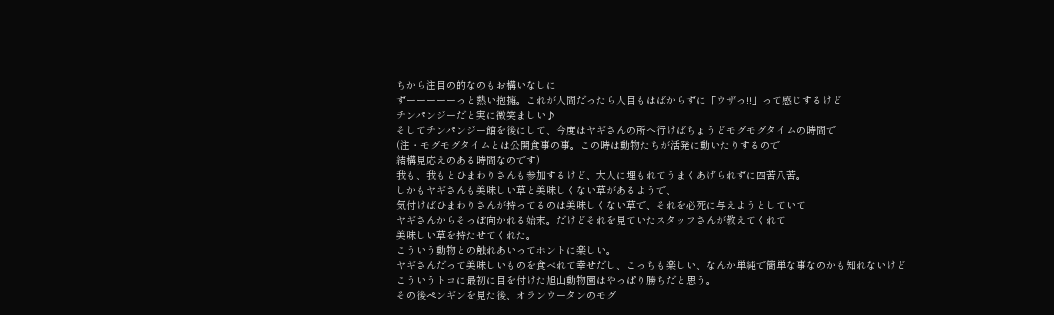ちから注目の的なのもお構いなしに
ずーーーーーっと熱い抱擁。これが人間だったら人目もはばからずに「ウザっ!!」って感じするけど
チンパンジーだと実に微笑ましい♪
そしてチンパンジー館を後にして、今度はヤギさんの所へ行けばちょうどモグモグタイムの時間で
(注・モグモグタイムとは公開食事の事。この時は動物たちが活発に動いたりするので
結構見応えのある時間なのです)
我も、我もとひまわりさんも参加するけど、大人に埋もれてうまくあげられずに四苦八苦。
しかもヤギさんも美味しい草と美味しくない草があるようで、
気付けばひまわりさんが持ってるのは美味しくない草で、それを必死に与えようとしていて
ヤギさんからそっぽ向かれる始末。だけどそれを見ていたスタッフさんが教えてくれて
美味しい草を持たせてくれた。
こういう動物との触れあいってホントに楽しい。
ヤギさんだって美味しいものを食べれて幸せだし、こっちも楽しい、なんか単純で簡単な事なのかも知れないけど
こういうトコに最初に目を付けた旭山動物園はやっぱり勝ちだと思う。
その後ペンギンを見た後、オランウータンのモグ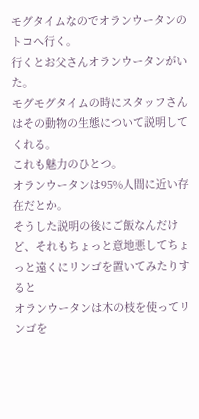モグタイムなのでオランウータンのトコへ行く。
行くとお父さんオランウータンがいた。
モグモグタイムの時にスタッフさんはその動物の生態について説明してくれる。
これも魅力のひとつ。
オランウータンは95%人間に近い存在だとか。
そうした説明の後にご飯なんだけど、それもちょっと意地悪してちょっと遠くにリンゴを置いてみたりすると
オランウータンは木の枝を使ってリンゴを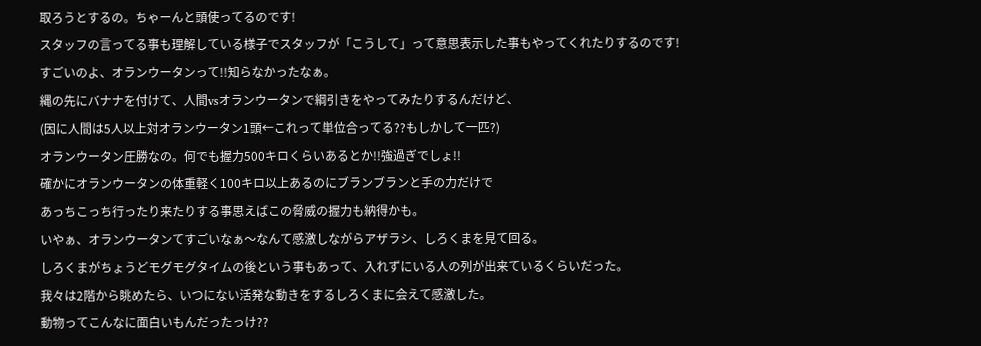取ろうとするの。ちゃーんと頭使ってるのです!
スタッフの言ってる事も理解している様子でスタッフが「こうして」って意思表示した事もやってくれたりするのです!
すごいのよ、オランウータンって!!知らなかったなぁ。
縄の先にバナナを付けて、人間vsオランウータンで綱引きをやってみたりするんだけど、
(因に人間は5人以上対オランウータン1頭←これって単位合ってる??もしかして一匹?)
オランウータン圧勝なの。何でも握力500キロくらいあるとか!!強過ぎでしょ!!
確かにオランウータンの体重軽く100キロ以上あるのにブランブランと手の力だけで
あっちこっち行ったり来たりする事思えばこの脅威の握力も納得かも。
いやぁ、オランウータンてすごいなぁ〜なんて感激しながらアザラシ、しろくまを見て回る。
しろくまがちょうどモグモグタイムの後という事もあって、入れずにいる人の列が出来ているくらいだった。
我々は2階から眺めたら、いつにない活発な動きをするしろくまに会えて感激した。
動物ってこんなに面白いもんだったっけ??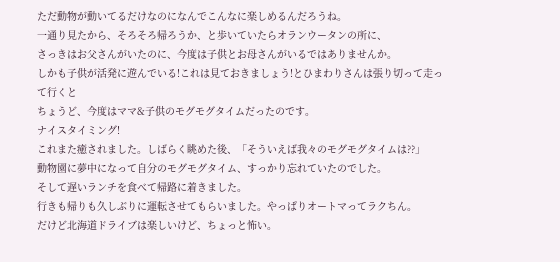ただ動物が動いてるだけなのになんでこんなに楽しめるんだろうね。
一通り見たから、そろそろ帰ろうか、と歩いていたらオランウータンの所に、
さっきはお父さんがいたのに、今度は子供とお母さんがいるではありませんか。
しかも子供が活発に遊んでいる!これは見ておきましょう!とひまわりさんは張り切って走って行くと
ちょうど、今度はママ&子供のモグモグタイムだったのです。
ナイスタイミング!
これまた癒されました。しばらく眺めた後、「そういえば我々のモグモグタイムは??」
動物園に夢中になって自分のモグモグタイム、すっかり忘れていたのでした。
そして遅いランチを食べて帰路に着きました。
行きも帰りも久しぶりに運転させてもらいました。やっぱりオートマってラクちん。
だけど北海道ドライブは楽しいけど、ちょっと怖い。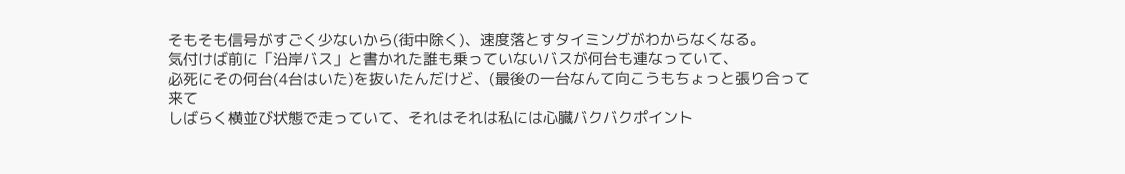そもそも信号がすごく少ないから(街中除く)、速度落とすタイミングがわからなくなる。
気付けば前に「沿岸バス」と書かれた誰も乗っていないバスが何台も連なっていて、
必死にその何台(4台はいた)を抜いたんだけど、(最後の一台なんて向こうもちょっと張り合って来て
しばらく横並び状態で走っていて、それはそれは私には心臓バクバクポイント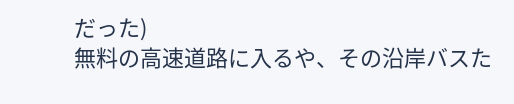だった)
無料の高速道路に入るや、その沿岸バスた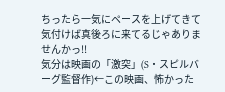ちったら一気にペースを上げてきて
気付けば真後ろに来てるじゃありませんかっ!!
気分は映画の「激突」(S・スピルバーグ監督作)←この映画、怖かった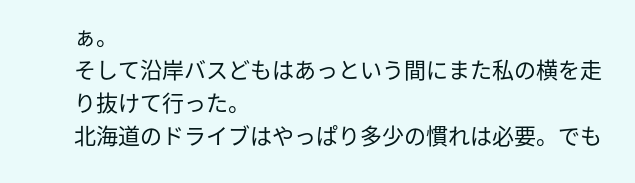ぁ。
そして沿岸バスどもはあっという間にまた私の横を走り抜けて行った。
北海道のドライブはやっぱり多少の慣れは必要。でも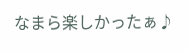なまら楽しかったぁ♪